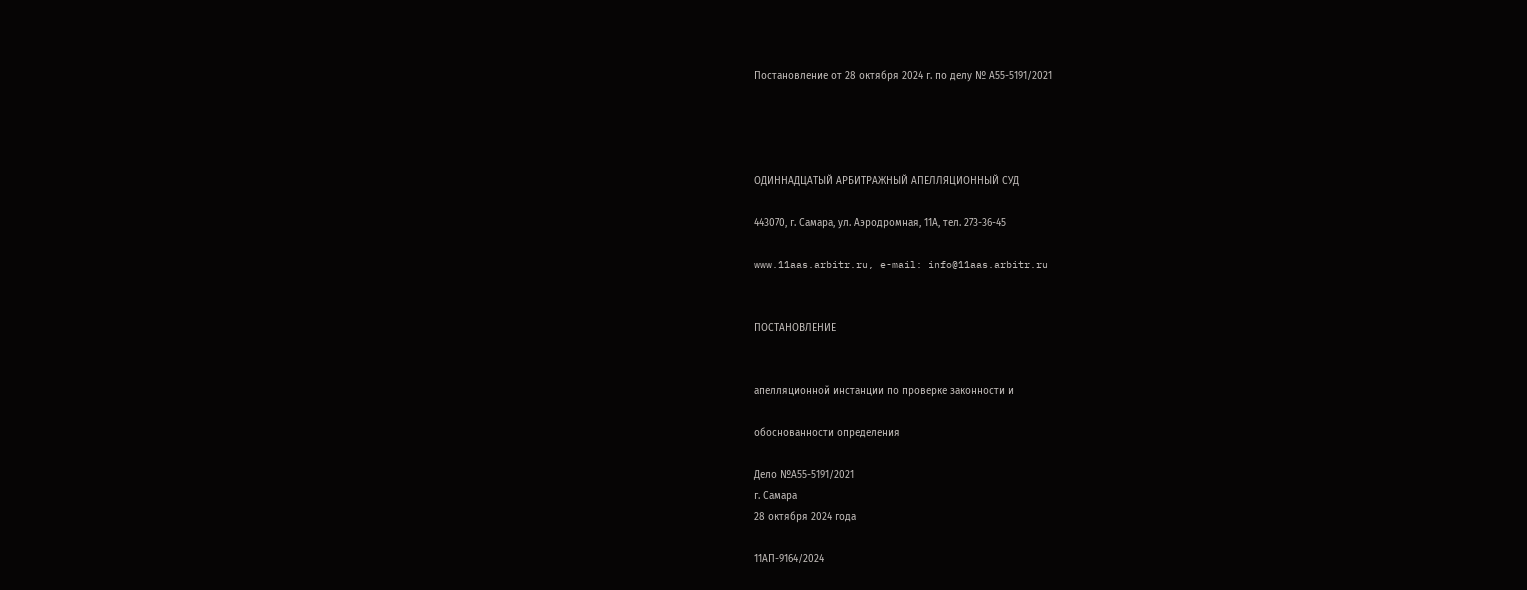Постановление от 28 октября 2024 г. по делу № А55-5191/2021




ОДИННАДЦАТЫЙ АРБИТРАЖНЫЙ АПЕЛЛЯЦИОННЫЙ СУД

443070, г. Самара, ул. Аэродромная, 11А, тел. 273-36-45

www.11aas.arbitr.ru, e-mail: info@11aas.arbitr.ru


ПОСТАНОВЛЕНИЕ


апелляционной инстанции по проверке законности и

обоснованности определения

Дело №А55-5191/2021
г. Самара
28 октября 2024 года

11АП-9164/2024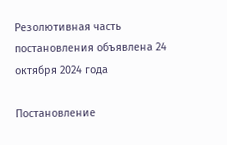Резолютивная часть постановления объявлена 24 октября 2024 года

Постановление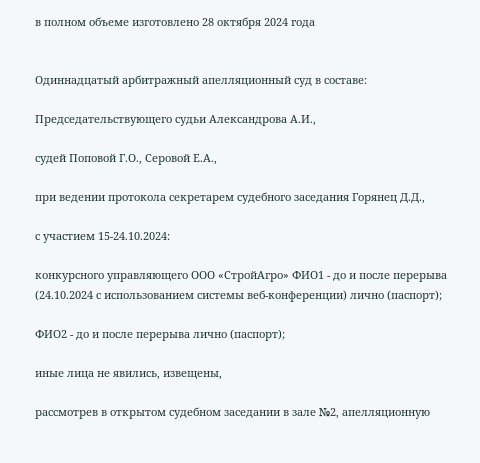в полном объеме изготовлено 28 октября 2024 года


Одиннадцатый арбитражный апелляционный суд в составе:

Председательствующего судьи Александрова А.И.,

судей Поповой Г.О., Серовой Е.А.,

при ведении протокола секретарем судебного заседания Горянец Д.Д.,

с участием 15-24.10.2024:

конкурсного управляющего ООО «СтройАгро» ФИО1 - до и после перерыва (24.10.2024 с использованием системы веб-конференции) лично (паспорт);

ФИО2 - до и после перерыва лично (паспорт);

иные лица не явились, извещены,

рассмотрев в открытом судебном заседании в зале №2, апелляционную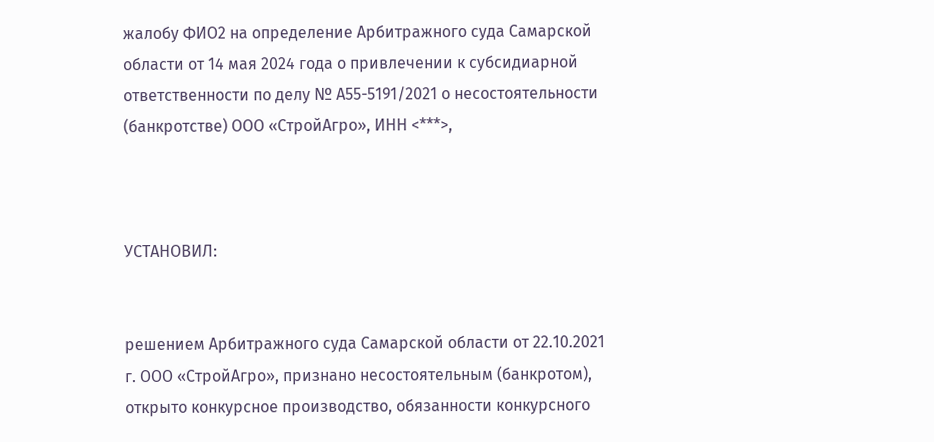жалобу ФИО2 на определение Арбитражного суда Самарской области от 14 мая 2024 года о привлечении к субсидиарной ответственности по делу № А55-5191/2021 о несостоятельности (банкротстве) ООО «СтройАгро», ИНН <***>,



УСТАНОВИЛ:


решением Арбитражного суда Самарской области от 22.10.2021 г. ООО «СтройАгро», признано несостоятельным (банкротом), открыто конкурсное производство, обязанности конкурсного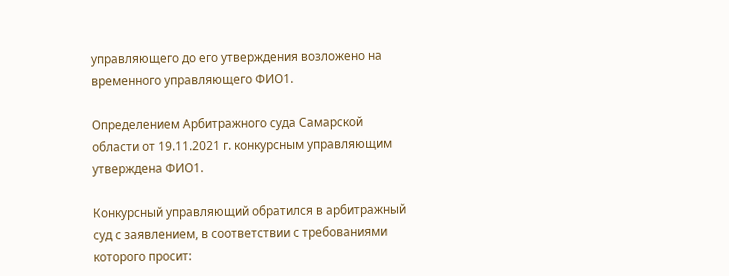управляющего до его утверждения возложено на временного управляющего ФИО1.

Определением Арбитражного суда Самарской области от 19.11.2021 г. конкурсным управляющим утверждена ФИО1.

Конкурсный управляющий обратился в арбитражный суд с заявлением, в соответствии с требованиями которого просит: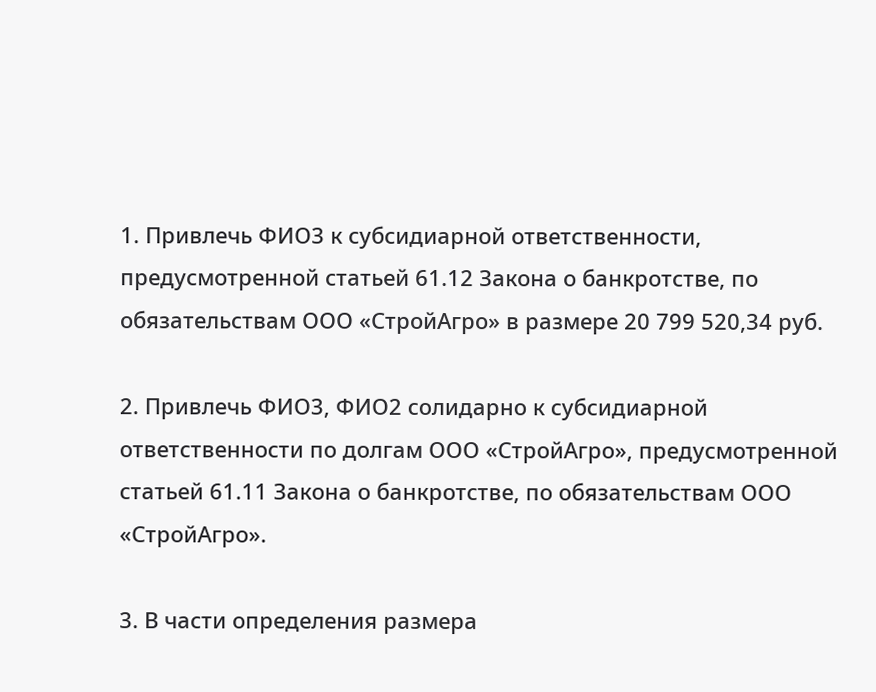1. Привлечь ФИО3 к субсидиарной ответственности, предусмотренной статьей 61.12 Закона о банкротстве, по обязательствам ООО «СтройАгро» в размере 20 799 520,34 руб.

2. Привлечь ФИО3, ФИО2 солидарно к субсидиарной ответственности по долгам ООО «СтройАгро», предусмотренной статьей 61.11 Закона о банкротстве, по обязательствам ООО «СтройАгро».

3. В части определения размера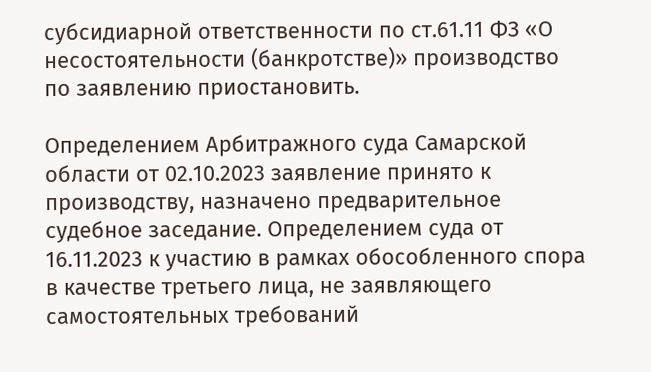субсидиарной ответственности по ст.61.11 ФЗ «О несостоятельности (банкротстве)» производство по заявлению приостановить.

Определением Арбитражного суда Самарской области от 02.10.2023 заявление принято к производству, назначено предварительное судебное заседание. Определением суда от 16.11.2023 к участию в рамках обособленного спора в качестве третьего лица, не заявляющего самостоятельных требований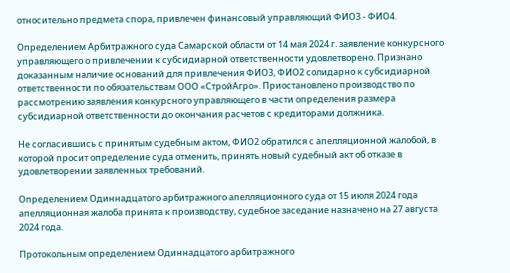относительно предмета спора, привлечен финансовый управляющий ФИО3 - ФИО4.

Определением Арбитражного суда Самарской области от 14 мая 2024 г. заявление конкурсного управляющего о привлечении к субсидиарной ответственности удовлетворено. Признано доказанным наличие оснований для привлечения ФИО3, ФИО2 солидарно к субсидиарной ответственности по обязательствам ООО «СтройАгро». Приостановлено производство по рассмотрению заявления конкурсного управляющего в части определения размера субсидиарной ответственности до окончания расчетов с кредиторами должника.

Не согласившись с принятым судебным актом, ФИО2 обратился с апелляционной жалобой, в которой просит определение суда отменить, принять новый судебный акт об отказе в удовлетворении заявленных требований.

Определением Одиннадцатого арбитражного апелляционного суда от 15 июля 2024 года апелляционная жалоба принята к производству, судебное заседание назначено на 27 августа 2024 года.

Протокольным определением Одиннадцатого арбитражного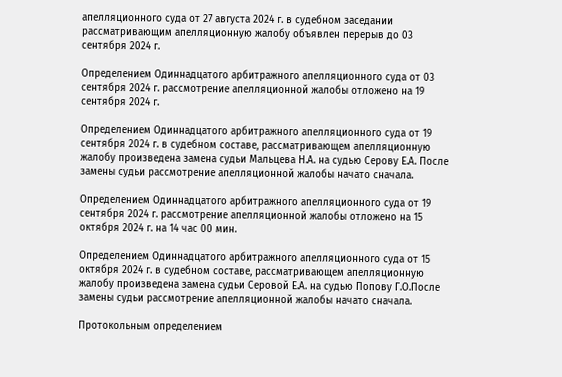апелляционного суда от 27 августа 2024 г. в судебном заседании рассматривающим апелляционную жалобу объявлен перерыв до 03 сентября 2024 г.

Определением Одиннадцатого арбитражного апелляционного суда от 03 сентября 2024 г. рассмотрение апелляционной жалобы отложено на 19 сентября 2024 г.

Определением Одиннадцатого арбитражного апелляционного суда от 19 сентября 2024 г. в судебном составе, рассматривающем апелляционную жалобу произведена замена судьи Мальцева Н.А. на судью Серову Е.А. После замены судьи рассмотрение апелляционной жалобы начато сначала.

Определением Одиннадцатого арбитражного апелляционного суда от 19 сентября 2024 г. рассмотрение апелляционной жалобы отложено на 15 октября 2024 г. на 14 час 00 мин.

Определением Одиннадцатого арбитражного апелляционного суда от 15 октября 2024 г. в судебном составе, рассматривающем апелляционную жалобу произведена замена судьи Серовой Е.А. на судью Попову Г.О.После замены судьи рассмотрение апелляционной жалобы начато сначала.

Протокольным определением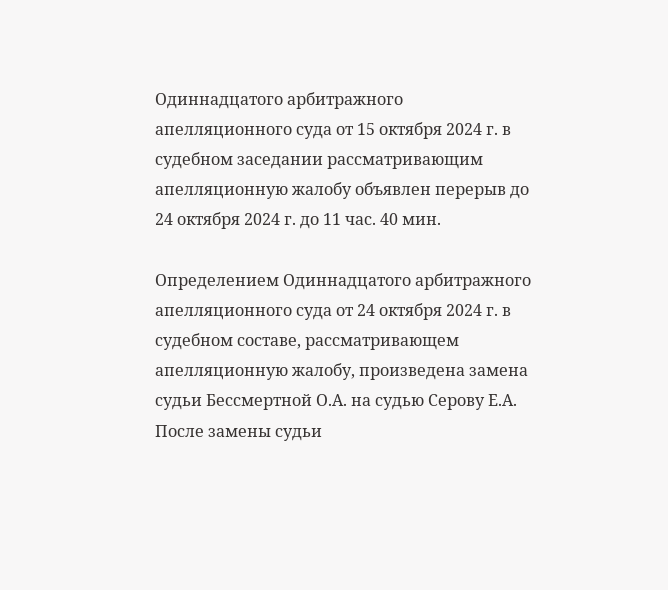Одиннадцатого арбитражного апелляционного суда от 15 октября 2024 г. в судебном заседании рассматривающим апелляционную жалобу объявлен перерыв до 24 октября 2024 г. до 11 час. 40 мин.

Определением Одиннадцатого арбитражного апелляционного суда от 24 октября 2024 г. в судебном составе, рассматривающем апелляционную жалобу, произведена замена судьи Бессмертной О.А. на судью Серову Е.А. После замены судьи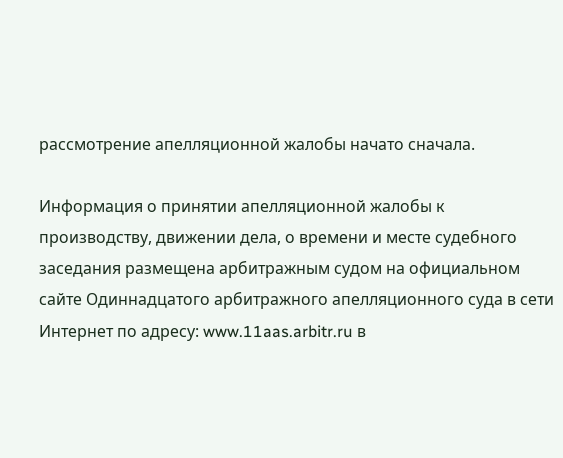рассмотрение апелляционной жалобы начато сначала.

Информация о принятии апелляционной жалобы к производству, движении дела, о времени и месте судебного заседания размещена арбитражным судом на официальном сайте Одиннадцатого арбитражного апелляционного суда в сети Интернет по адресу: www.11aas.arbitr.ru в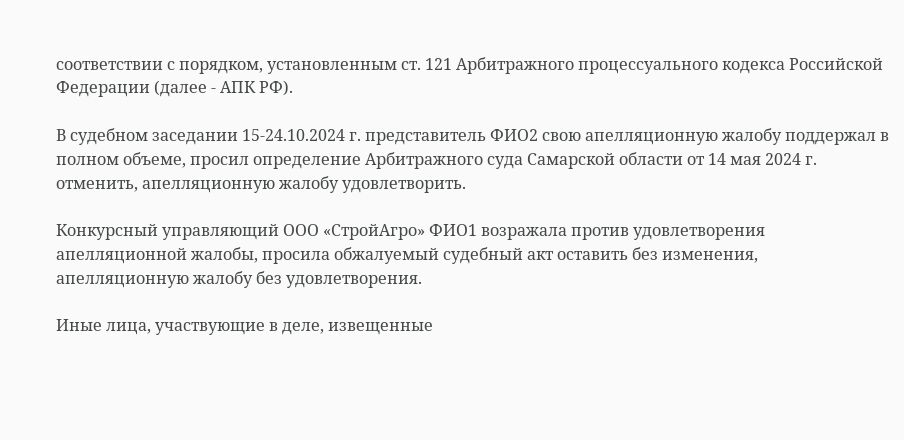соответствии с порядком, установленным ст. 121 Арбитражного процессуального кодекса Российской Федерации (далее - АПК РФ).

В судебном заседании 15-24.10.2024 г. представитель ФИО2 свою апелляционную жалобу поддержал в полном объеме, просил определение Арбитражного суда Самарской области от 14 мая 2024 г. отменить, апелляционную жалобу удовлетворить.

Конкурсный управляющий ООО «СтройАгро» ФИО1 возражала против удовлетворения апелляционной жалобы, просила обжалуемый судебный акт оставить без изменения, апелляционную жалобу без удовлетворения.

Иные лица, участвующие в деле, извещенные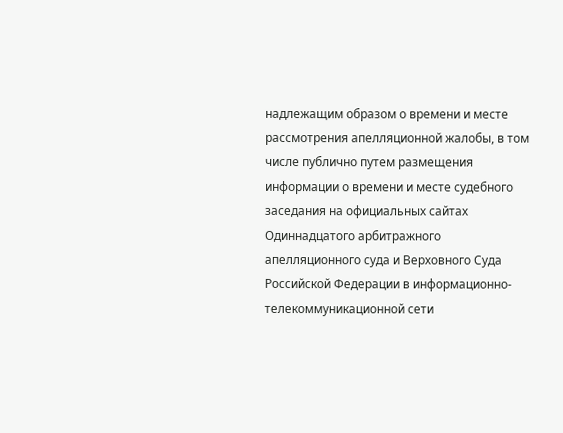надлежащим образом о времени и месте рассмотрения апелляционной жалобы, в том числе публично путем размещения информации о времени и месте судебного заседания на официальных сайтах Одиннадцатого арбитражного апелляционного суда и Верховного Суда Российской Федерации в информационно-телекоммуникационной сети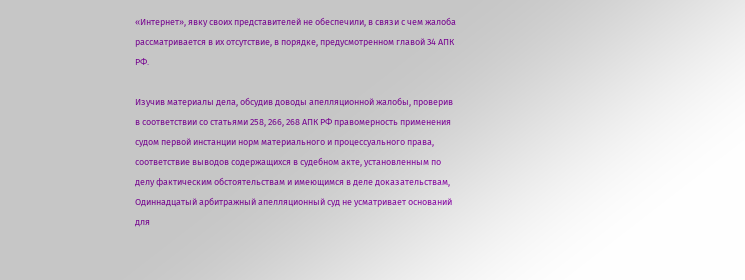«Интернет», явку своих представителей не обеспечили, в связи с чем жалоба рассматривается в их отсутствие, в порядке, предусмотренном главой 34 АПК РФ.

Изучив материалы дела, обсудив доводы апелляционной жалобы, проверив в соответствии со статьями 258, 266, 268 АПК РФ правомерность применения судом первой инстанции норм материального и процессуального права, соответствие выводов содержащихся в судебном акте, установленным по делу фактическим обстоятельствам и имеющимся в деле доказательствам, Одиннадцатый арбитражный апелляционный суд не усматривает оснований для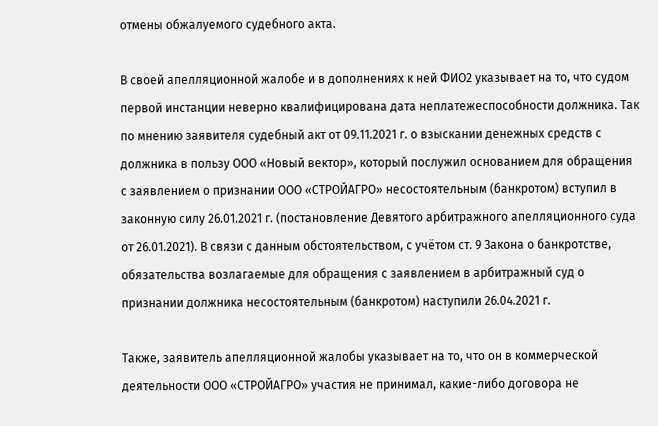отмены обжалуемого судебного акта.

В своей апелляционной жалобе и в дополнениях к ней ФИО2 указывает на то, что судом первой инстанции неверно квалифицирована дата неплатежеспособности должника. Так по мнению заявителя судебный акт от 09.11.2021 г. о взыскании денежных средств с должника в пользу ООО «Новый вектор», который послужил основанием для обращения с заявлением о признании ООО «СТРОЙАГРО» несостоятельным (банкротом) вступил в законную силу 26.01.2021 г. (постановление Девятого арбитражного апелляционного суда от 26.01.2021). В связи с данным обстоятельством, с учётом ст. 9 Закона о банкротстве, обязательства возлагаемые для обращения с заявлением в арбитражный суд о признании должника несостоятельным (банкротом) наступили 26.04.2021 г.

Также, заявитель апелляционной жалобы указывает на то, что он в коммерческой деятельности ООО «СТРОЙАГРО» участия не принимал, какие-либо договора не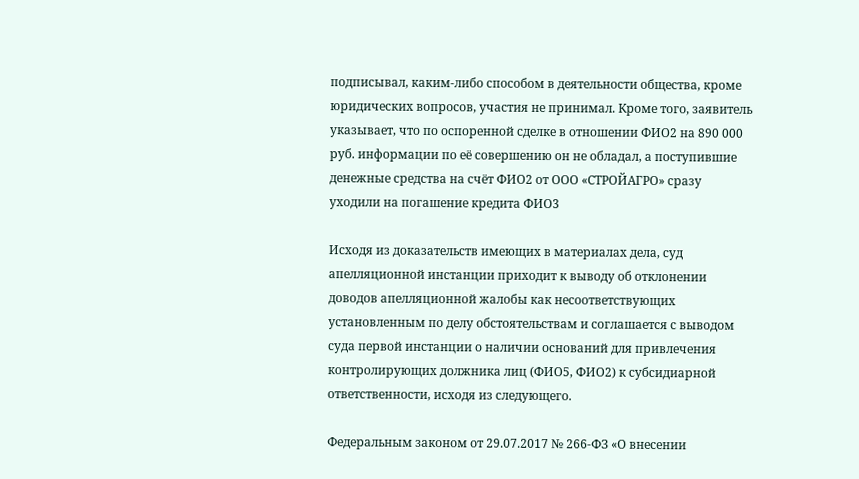подписывал, каким-либо способом в деятельности общества, кроме юридических вопросов, участия не принимал. Кроме того, заявитель указывает, что по оспоренной сделке в отношении ФИО2 на 890 000 руб. информации по её совершению он не обладал, а поступившие денежные средства на счёт ФИО2 от ООО «СТРОЙАГРО» сразу уходили на погашение кредита ФИО3

Исходя из доказательств имеющих в материалах дела, суд апелляционной инстанции приходит к выводу об отклонении доводов апелляционной жалобы как несоответствующих установленным по делу обстоятельствам и соглашается с выводом суда первой инстанции о наличии оснований для привлечения контролирующих должника лиц (ФИО5, ФИО2) к субсидиарной ответственности, исходя из следующего.

Федеральным законом от 29.07.2017 № 266-ФЗ «О внесении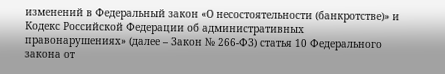изменений в Федеральный закон «О несостоятельности (банкротстве)» и Кодекс Российской Федерации об административных правонарушениях» (далее – Закон № 266-ФЗ) статья 10 Федерального закона от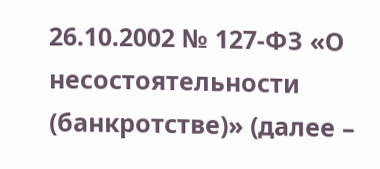26.10.2002 № 127-ФЗ «О несостоятельности (банкротстве)» (далее –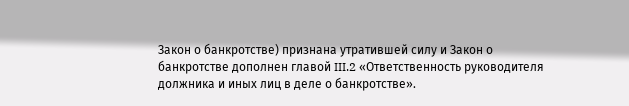Закон о банкротстве) признана утратившей силу и Закон о банкротстве дополнен главой III.2 «Ответственность руководителя должника и иных лиц в деле о банкротстве».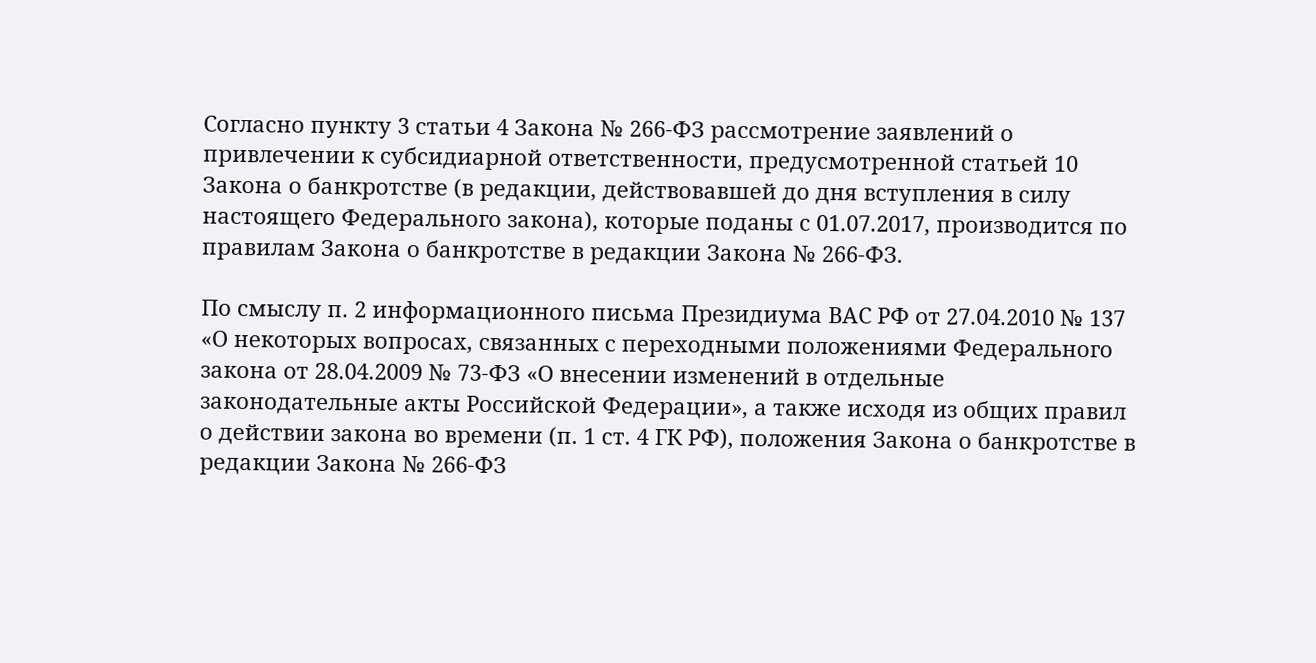Согласно пункту 3 статьи 4 Закона № 266-ФЗ рассмотрение заявлений о привлечении к субсидиарной ответственности, предусмотренной статьей 10 Закона о банкротстве (в редакции, действовавшей до дня вступления в силу настоящего Федерального закона), которые поданы с 01.07.2017, производится по правилам Закона о банкротстве в редакции Закона № 266-ФЗ.

По смыслу п. 2 информационного письма Президиума ВАС РФ от 27.04.2010 № 137 «О некоторых вопросах, связанных с переходными положениями Федерального закона от 28.04.2009 № 73-ФЗ «О внесении изменений в отдельные законодательные акты Российской Федерации», а также исходя из общих правил о действии закона во времени (п. 1 ст. 4 ГК РФ), положения Закона о банкротстве в редакции Закона № 266-ФЗ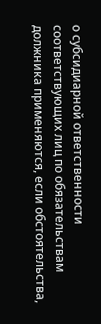о субсидиарной ответственности соответствующих лиц по обязательствам должника применяются, если обстоятельства,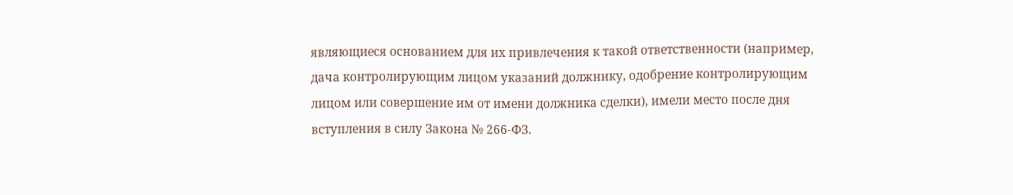являющиеся основанием для их привлечения к такой ответственности (например, дача контролирующим лицом указаний должнику, одобрение контролирующим лицом или совершение им от имени должника сделки), имели место после дня вступления в силу Закона № 266-ФЗ.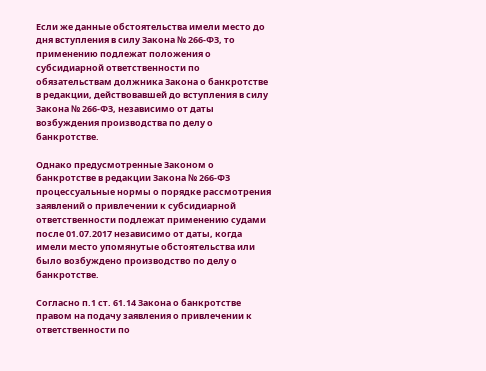Если же данные обстоятельства имели место до дня вступления в силу Закона № 266-ФЗ, то применению подлежат положения о субсидиарной ответственности по обязательствам должника Закона о банкротстве в редакции, действовавшей до вступления в силу Закона № 266-ФЗ, независимо от даты возбуждения производства по делу о банкротстве.

Однако предусмотренные Законом о банкротстве в редакции Закона № 266-ФЗ процессуальные нормы о порядке рассмотрения заявлений о привлечении к субсидиарной ответственности подлежат применению судами после 01.07.2017 независимо от даты, когда имели место упомянутые обстоятельства или было возбуждено производство по делу о банкротстве.

Согласно п.1 ст. 61.14 Закона о банкротстве правом на подачу заявления о привлечении к ответственности по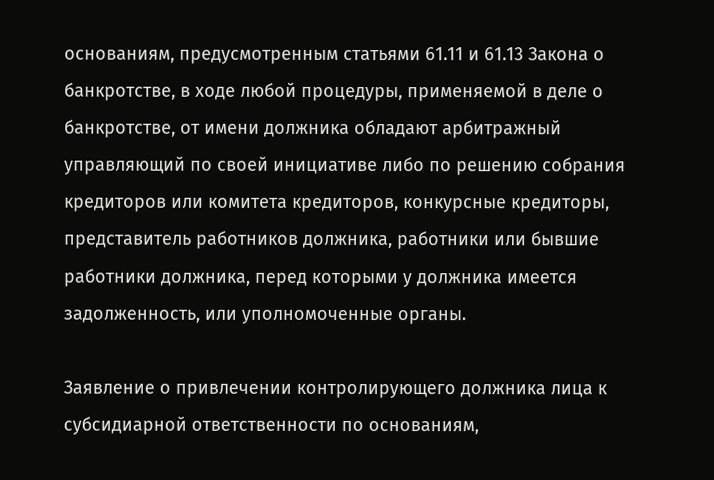основаниям, предусмотренным статьями 61.11 и 61.13 Закона о банкротстве, в ходе любой процедуры, применяемой в деле о банкротстве, от имени должника обладают арбитражный управляющий по своей инициативе либо по решению собрания кредиторов или комитета кредиторов, конкурсные кредиторы, представитель работников должника, работники или бывшие работники должника, перед которыми у должника имеется задолженность, или уполномоченные органы.

Заявление о привлечении контролирующего должника лица к субсидиарной ответственности по основаниям,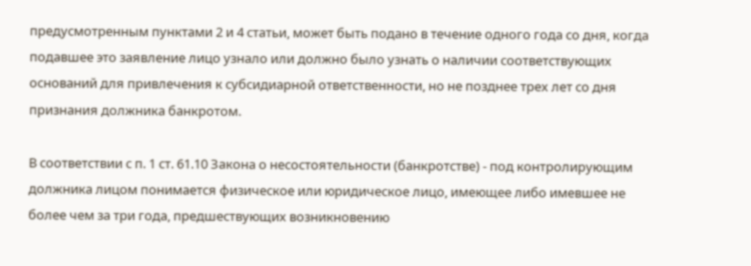предусмотренным пунктами 2 и 4 статьи, может быть подано в течение одного года со дня, когда подавшее это заявление лицо узнало или должно было узнать о наличии соответствующих оснований для привлечения к субсидиарной ответственности, но не позднее трех лет со дня признания должника банкротом.

В соответствии с п. 1 ст. 61.10 Закона о несостоятельности (банкротстве) - под контролирующим должника лицом понимается физическое или юридическое лицо, имеющее либо имевшее не более чем за три года, предшествующих возникновению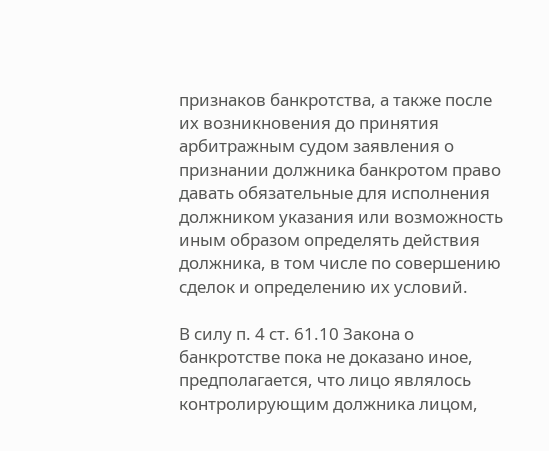признаков банкротства, а также после их возникновения до принятия арбитражным судом заявления о признании должника банкротом право давать обязательные для исполнения должником указания или возможность иным образом определять действия должника, в том числе по совершению сделок и определению их условий.

В силу п. 4 ст. 61.10 Закона о банкротстве пока не доказано иное, предполагается, что лицо являлось контролирующим должника лицом,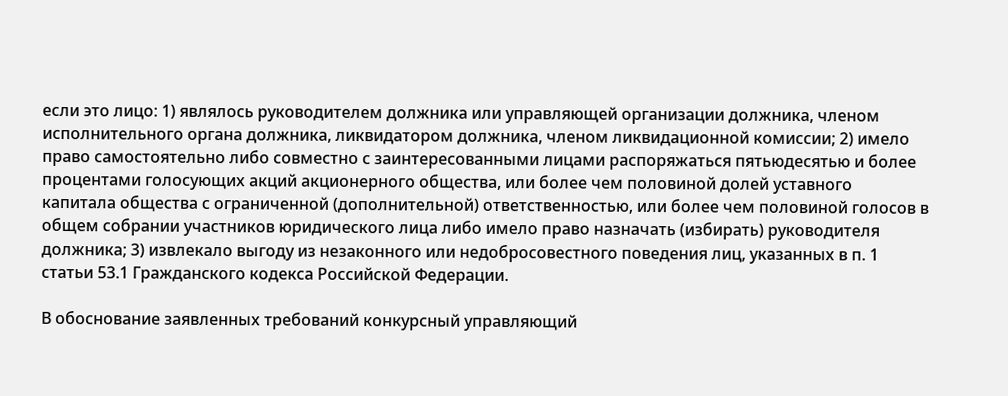если это лицо: 1) являлось руководителем должника или управляющей организации должника, членом исполнительного органа должника, ликвидатором должника, членом ликвидационной комиссии; 2) имело право самостоятельно либо совместно с заинтересованными лицами распоряжаться пятьюдесятью и более процентами голосующих акций акционерного общества, или более чем половиной долей уставного капитала общества с ограниченной (дополнительной) ответственностью, или более чем половиной голосов в общем собрании участников юридического лица либо имело право назначать (избирать) руководителя должника; 3) извлекало выгоду из незаконного или недобросовестного поведения лиц, указанных в п. 1 статьи 53.1 Гражданского кодекса Российской Федерации.

В обоснование заявленных требований конкурсный управляющий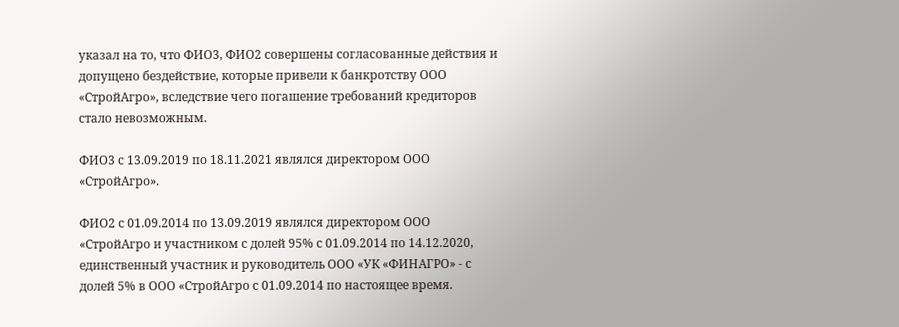указал на то, что ФИО3, ФИО2 совершены согласованные действия и допущено бездействие, которые привели к банкротству ООО «СтройАгро», вследствие чего погашение требований кредиторов стало невозможным.

ФИО3 с 13.09.2019 по 18.11.2021 являлся директором ООО «СтройАгро».

ФИО2 с 01.09.2014 по 13.09.2019 являлся директором ООО «СтройАгро и участником с долей 95% с 01.09.2014 по 14.12.2020, единственный участник и руководитель ООО «УК «ФИНАГРО» - с долей 5% в ООО «СтройАгро с 01.09.2014 по настоящее время.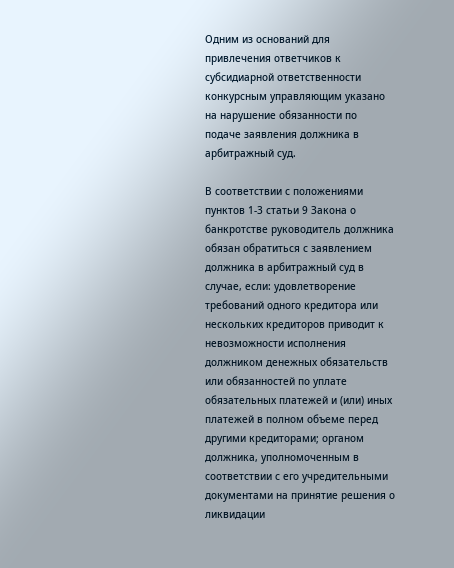Одним из оснований для привлечения ответчиков к субсидиарной ответственности конкурсным управляющим указано на нарушение обязанности по подаче заявления должника в арбитражный суд.

В соответствии с положениями пунктов 1-3 статьи 9 Закона о банкротстве руководитель должника обязан обратиться с заявлением должника в арбитражный суд в случае, если: удовлетворение требований одного кредитора или нескольких кредиторов приводит к невозможности исполнения должником денежных обязательств или обязанностей по уплате обязательных платежей и (или) иных платежей в полном объеме перед другими кредиторами; органом должника, уполномоченным в соответствии с его учредительными документами на принятие решения о ликвидации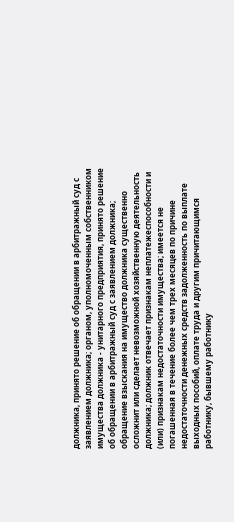должника, принято решение об обращении в арбитражный суд с заявлением должника; органом, уполномоченным собственником имущества должника - унитарного предприятия, принято решение об обращении в арбитражный суд с заявлением должника; обращение взыскания на имущество должника существенно осложнит или сделает невозможной хозяйственную деятельность должника; должник отвечает признакам неплатежеспособности и (или) признакам недостаточности имущества; имеется не погашенная в течение более чем трех месяцев по причине недостаточности денежных средств задолженность по выплате выходных пособий, оплате труда и другим причитающимся работнику, бывшему работнику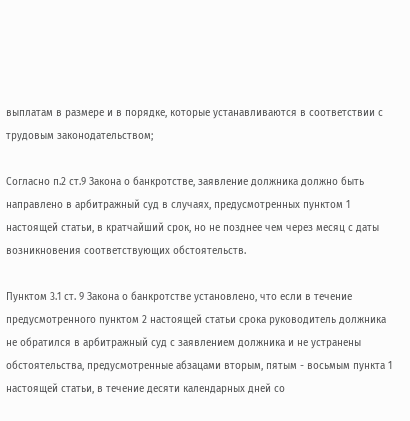выплатам в размере и в порядке, которые устанавливаются в соответствии с трудовым законодательством;

Согласно п.2 ст.9 Закона о банкротстве, заявление должника должно быть направлено в арбитражный суд в случаях, предусмотренных пунктом 1 настоящей статьи, в кратчайший срок, но не позднее чем через месяц с даты возникновения соответствующих обстоятельств.

Пунктом 3.1 ст. 9 Закона о банкротстве установлено, что если в течение предусмотренного пунктом 2 настоящей статьи срока руководитель должника не обратился в арбитражный суд с заявлением должника и не устранены обстоятельства, предусмотренные абзацами вторым, пятым - восьмым пункта 1 настоящей статьи, в течение десяти календарных дней со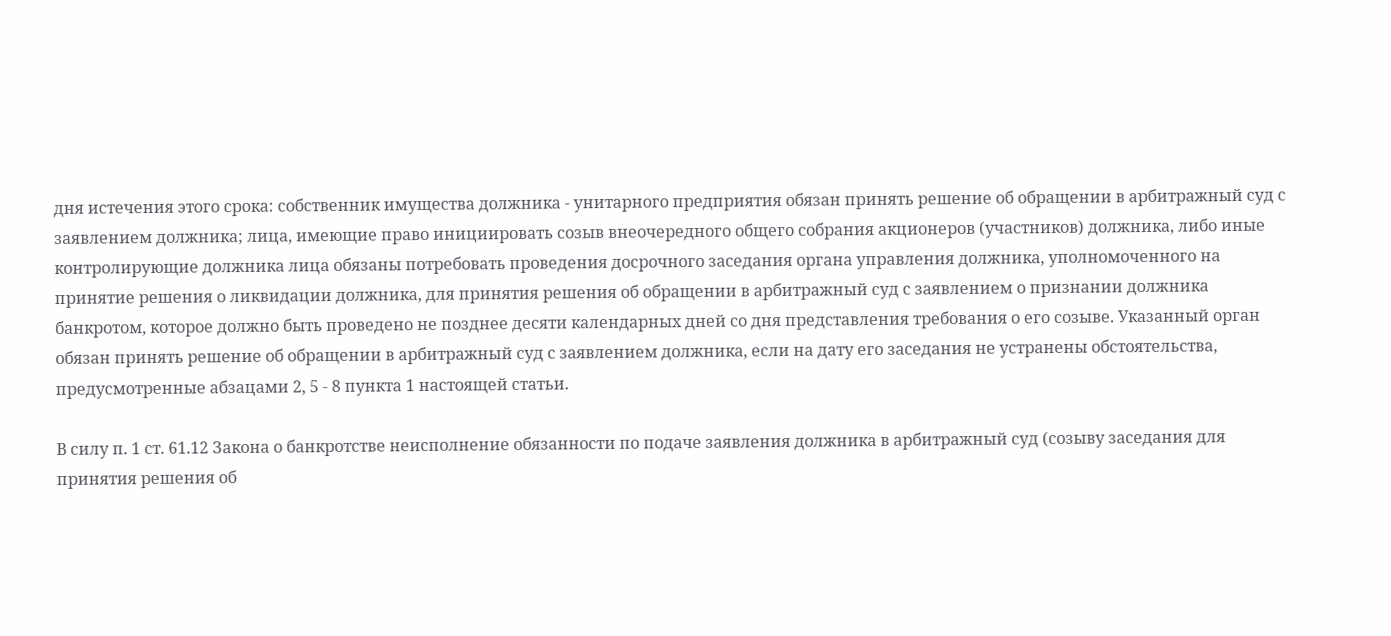дня истечения этого срока: собственник имущества должника - унитарного предприятия обязан принять решение об обращении в арбитражный суд с заявлением должника; лица, имеющие право инициировать созыв внеочередного общего собрания акционеров (участников) должника, либо иные контролирующие должника лица обязаны потребовать проведения досрочного заседания органа управления должника, уполномоченного на принятие решения о ликвидации должника, для принятия решения об обращении в арбитражный суд с заявлением о признании должника банкротом, которое должно быть проведено не позднее десяти календарных дней со дня представления требования о его созыве. Указанный орган обязан принять решение об обращении в арбитражный суд с заявлением должника, если на дату его заседания не устранены обстоятельства, предусмотренные абзацами 2, 5 - 8 пункта 1 настоящей статьи.

В силу п. 1 ст. 61.12 Закона о банкротстве неисполнение обязанности по подаче заявления должника в арбитражный суд (созыву заседания для принятия решения об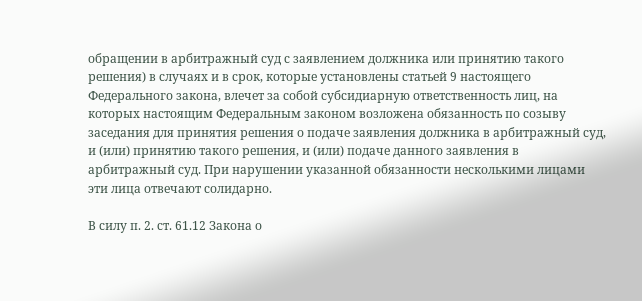обращении в арбитражный суд с заявлением должника или принятию такого решения) в случаях и в срок, которые установлены статьей 9 настоящего Федерального закона, влечет за собой субсидиарную ответственность лиц, на которых настоящим Федеральным законом возложена обязанность по созыву заседания для принятия решения о подаче заявления должника в арбитражный суд, и (или) принятию такого решения, и (или) подаче данного заявления в арбитражный суд. При нарушении указанной обязанности несколькими лицами эти лица отвечают солидарно.

В силу п. 2. ст. 61.12 Закона о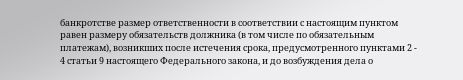банкротстве размер ответственности в соответствии с настоящим пунктом равен размеру обязательств должника (в том числе по обязательным платежам), возникших после истечения срока, предусмотренного пунктами 2 - 4 статьи 9 настоящего Федерального закона, и до возбуждения дела о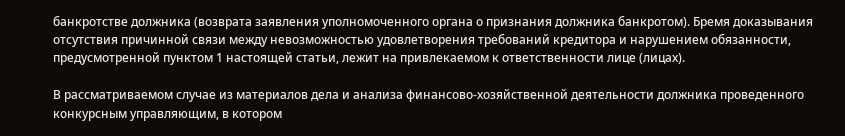банкротстве должника (возврата заявления уполномоченного органа о признания должника банкротом). Бремя доказывания отсутствия причинной связи между невозможностью удовлетворения требований кредитора и нарушением обязанности, предусмотренной пунктом 1 настоящей статьи, лежит на привлекаемом к ответственности лице (лицах).

В рассматриваемом случае из материалов дела и анализа финансово-хозяйственной деятельности должника проведенного конкурсным управляющим, в котором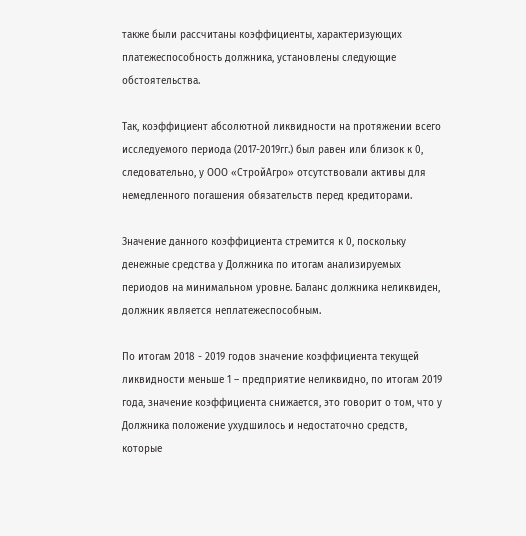также были рассчитаны коэффициенты, характеризующих платежеспособность должника, установлены следующие обстоятельства.

Так, коэффициент абсолютной ликвидности на протяжении всего исследуемого периода (2017-2019гг.) был равен или близок к 0, следовательно, у ООО «СтройАгро» отсутствовали активы для немедленного погашения обязательств перед кредиторами.

Значение данного коэффициента стремится к 0, поскольку денежные средства у Должника по итогам анализируемых периодов на минимальном уровне. Баланс должника неликвиден, должник является неплатежеспособным.

По итогам 2018 - 2019 годов значение коэффициента текущей ликвидности меньше 1 – предприятие неликвидно, по итогам 2019 года, значение коэффициента снижается, это говорит о том, что у Должника положение ухудшилось и недостаточно средств, которые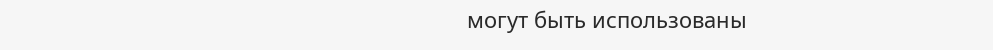могут быть использованы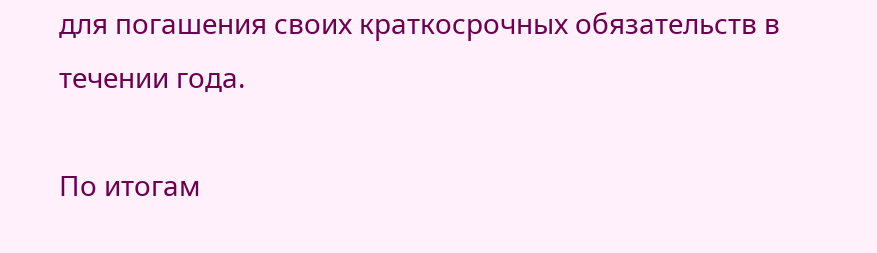для погашения своих краткосрочных обязательств в течении года.

По итогам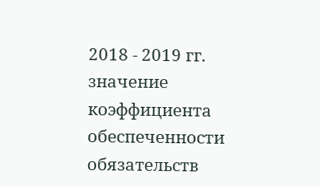2018 - 2019 гг. значение коэффициента обеспеченности обязательств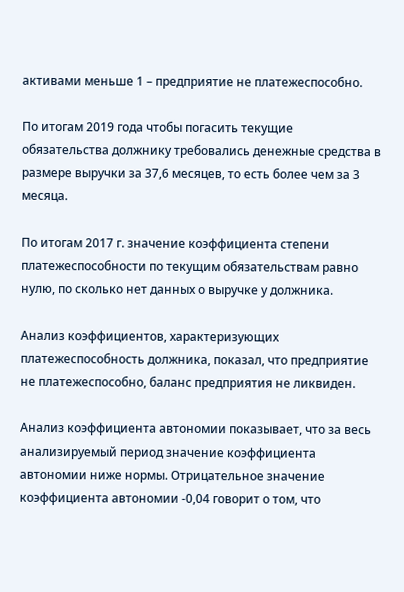активами меньше 1 – предприятие не платежеспособно.

По итогам 2019 года чтобы погасить текущие обязательства должнику требовались денежные средства в размере выручки за 37,6 месяцев, то есть более чем за 3 месяца.

По итогам 2017 г. значение коэффициента степени платежеспособности по текущим обязательствам равно нулю, по сколько нет данных о выручке у должника.

Анализ коэффициентов, характеризующих платежеспособность должника, показал, что предприятие не платежеспособно, баланс предприятия не ликвиден.

Анализ коэффициента автономии показывает, что за весь анализируемый период значение коэффициента автономии ниже нормы. Отрицательное значение коэффициента автономии -0,04 говорит о том, что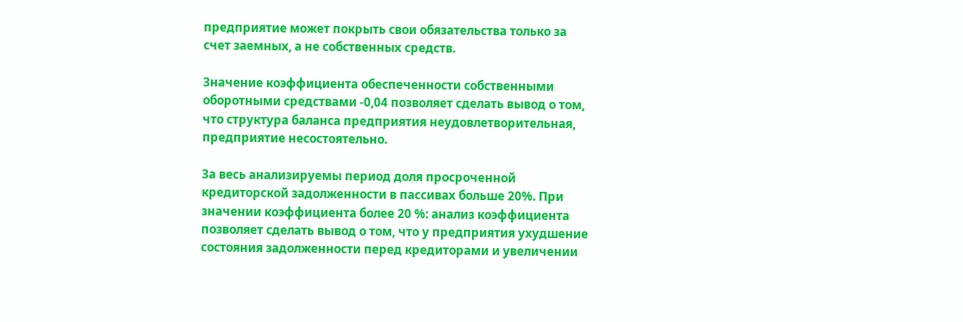предприятие может покрыть свои обязательства только за счет заемных, а не собственных средств.

Значение коэффициента обеспеченности собственными оборотными средствами -0,04 позволяет сделать вывод о том, что структура баланса предприятия неудовлетворительная, предприятие несостоятельно.

За весь анализируемы период доля просроченной кредиторской задолженности в пассивах больше 20%. При значении коэффициента более 20 %: анализ коэффициента позволяет сделать вывод о том, что у предприятия ухудшение состояния задолженности перед кредиторами и увеличении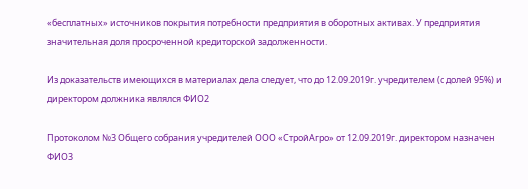«бесплатных» источников покрытия потребности предприятия в оборотных активах. У предприятия значительная доля просроченной кредиторской задолженности.

Из доказательств имеющихся в материалах дела следует, что до 12.09.2019г. учредителем (с долей 95%) и директором должника являлся ФИО2

Протоколом №3 Общего собрания учредителей ООО «СтройАгро» от 12.09.2019г. директором назначен ФИО3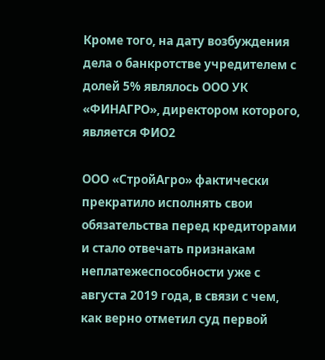Кроме того, на дату возбуждения дела о банкротстве учредителем с долей 5% являлось ООО УК «ФИНАГРО», директором которого, является ФИО2

ООО «СтройАгро» фактически прекратило исполнять свои обязательства перед кредиторами и стало отвечать признакам неплатежеспособности уже с августа 2019 года, в связи с чем, как верно отметил суд первой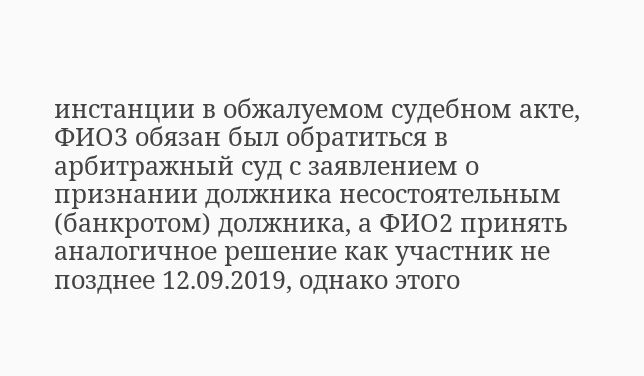инстанции в обжалуемом судебном акте, ФИО3 обязан был обратиться в арбитражный суд с заявлением о признании должника несостоятельным (банкротом) должника, а ФИО2 принять аналогичное решение как участник не позднее 12.09.2019, однако этого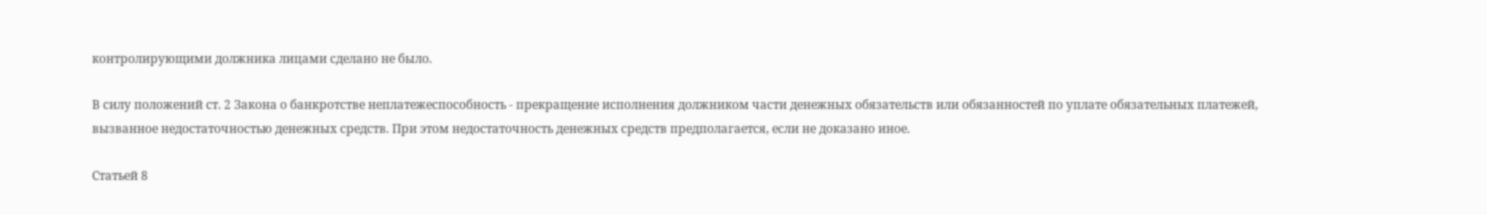контролирующими должника лицами сделано не было.

В силу положений ст. 2 Закона о банкротстве неплатежеспособность - прекращение исполнения должником части денежных обязательств или обязанностей по уплате обязательных платежей, вызванное недостаточностью денежных средств. При этом недостаточность денежных средств предполагается, если не доказано иное.

Статьей 8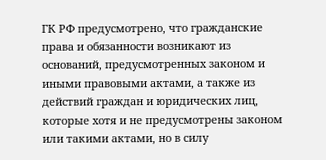ГК РФ предусмотрено, что гражданские права и обязанности возникают из оснований, предусмотренных законом и иными правовыми актами, а также из действий граждан и юридических лиц, которые хотя и не предусмотрены законом или такими актами, но в силу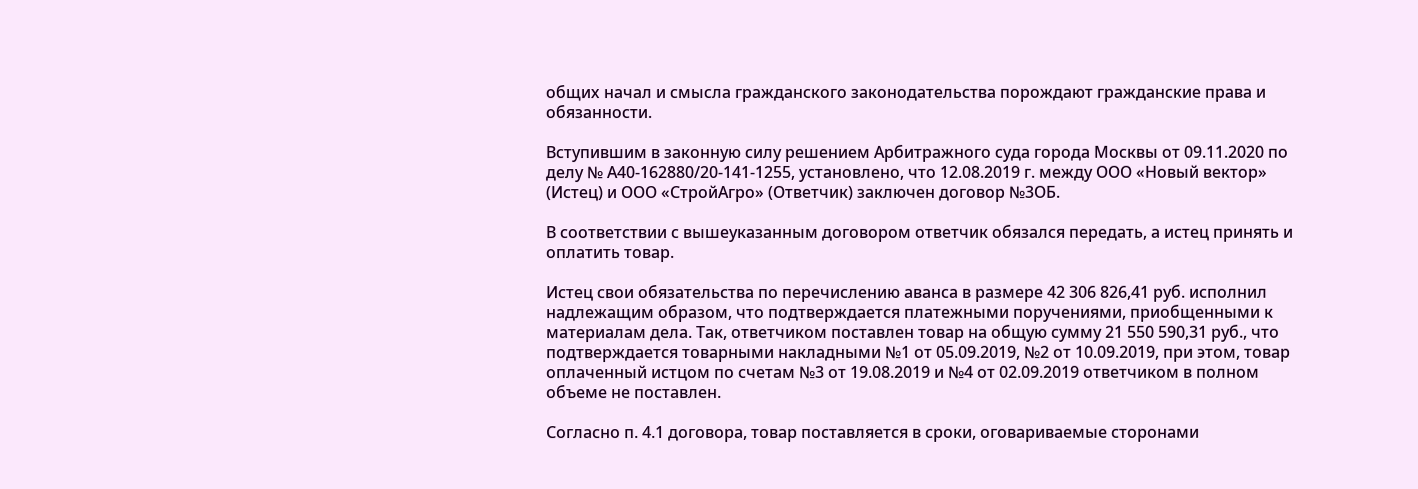общих начал и смысла гражданского законодательства порождают гражданские права и обязанности.

Вступившим в законную силу решением Арбитражного суда города Москвы от 09.11.2020 по делу № А40-162880/20-141-1255, установлено, что 12.08.2019 г. между ООО «Новый вектор» (Истец) и ООО «СтройАгро» (Ответчик) заключен договор №3ОБ.

В соответствии с вышеуказанным договором ответчик обязался передать, а истец принять и оплатить товар.

Истец свои обязательства по перечислению аванса в размере 42 306 826,41 руб. исполнил надлежащим образом, что подтверждается платежными поручениями, приобщенными к материалам дела. Так, ответчиком поставлен товар на общую сумму 21 550 590,31 руб., что подтверждается товарными накладными №1 от 05.09.2019, №2 от 10.09.2019, при этом, товар оплаченный истцом по счетам №3 от 19.08.2019 и №4 от 02.09.2019 ответчиком в полном объеме не поставлен.

Согласно п. 4.1 договора, товар поставляется в сроки, оговариваемые сторонами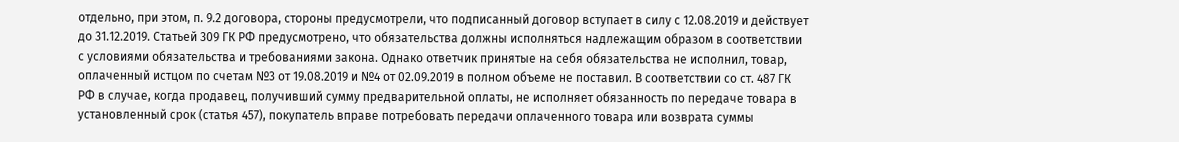отдельно, при этом, п. 9.2 договора, стороны предусмотрели, что подписанный договор вступает в силу с 12.08.2019 и действует до 31.12.2019. Статьей 309 ГК РФ предусмотрено, что обязательства должны исполняться надлежащим образом в соответствии с условиями обязательства и требованиями закона. Однако ответчик принятые на себя обязательства не исполнил, товар, оплаченный истцом по счетам №3 от 19.08.2019 и №4 от 02.09.2019 в полном объеме не поставил. В соответствии со ст. 487 ГК РФ в случае, когда продавец, получивший сумму предварительной оплаты, не исполняет обязанность по передаче товара в установленный срок (статья 457), покупатель вправе потребовать передачи оплаченного товара или возврата суммы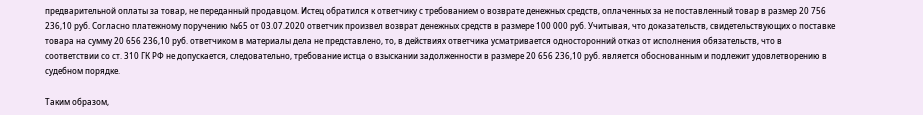предварительной оплаты за товар, не переданный продавцом. Истец обратился к ответчику с требованием о возврате денежных средств, оплаченных за не поставленный товар в размер 20 756 236,10 руб. Согласно платежному поручению №65 от 03.07.2020 ответчик произвел возврат денежных средств в размере 100 000 руб. Учитывая, что доказательств, свидетельствующих о поставке товара на сумму 20 656 236,10 руб. ответчиком в материалы дела не представлено, то, в действиях ответчика усматривается односторонний отказ от исполнения обязательств, что в соответствии со ст. 310 ГК РФ не допускается, следовательно, требование истца о взыскании задолженности в размере 20 656 236,10 руб. является обоснованным и подлежит удовлетворению в судебном порядке.

Таким образом,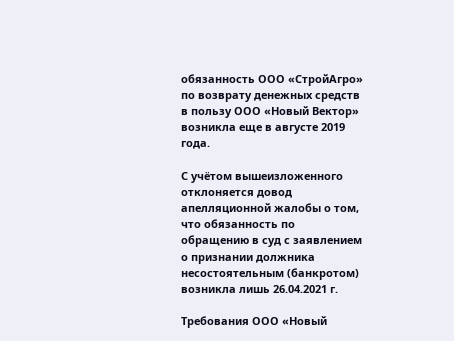обязанность ООО «СтройАгро» по возврату денежных средств в пользу ООО «Новый Вектор» возникла еще в августе 2019 года.

С учётом вышеизложенного отклоняется довод апелляционной жалобы о том, что обязанность по обращению в суд с заявлением о признании должника несостоятельным (банкротом) возникла лишь 26.04.2021 г.

Требования ООО «Новый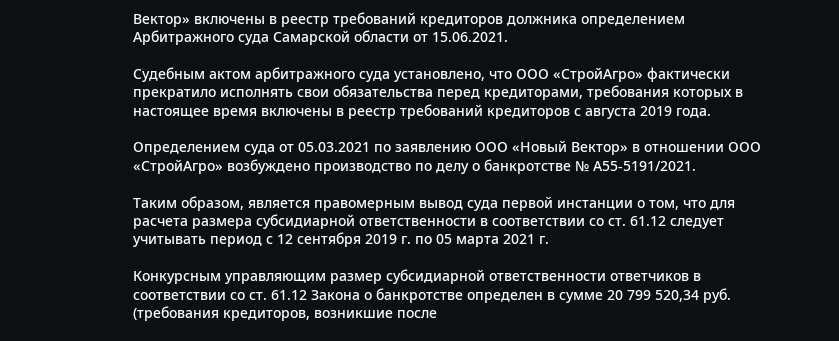Вектор» включены в реестр требований кредиторов должника определением Арбитражного суда Самарской области от 15.06.2021.

Судебным актом арбитражного суда установлено, что ООО «СтройАгро» фактически прекратило исполнять свои обязательства перед кредиторами, требования которых в настоящее время включены в реестр требований кредиторов с августа 2019 года.

Определением суда от 05.03.2021 по заявлению ООО «Новый Вектор» в отношении ООО «СтройАгро» возбуждено производство по делу о банкротстве № А55-5191/2021.

Таким образом, является правомерным вывод суда первой инстанции о том, что для расчета размера субсидиарной ответственности в соответствии со ст. 61.12 следует учитывать период с 12 сентября 2019 г. по 05 марта 2021 г.

Конкурсным управляющим размер субсидиарной ответственности ответчиков в соответствии со ст. 61.12 Закона о банкротстве определен в сумме 20 799 520,34 руб. (требования кредиторов, возникшие после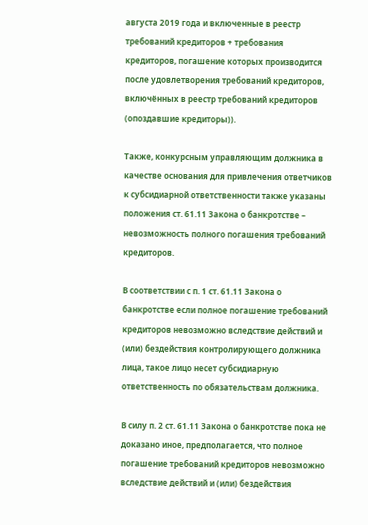августа 2019 года и включенные в реестр требований кредиторов + требования кредиторов, погашение которых производится после удовлетворения требований кредиторов, включённых в реестр требований кредиторов (опоздавшие кредиторы)).

Также, конкурсным управляющим должника в качестве основания для привлечения ответчиков к субсидиарной ответственности также указаны положения ст. 61.11 Закона о банкротстве – невозможность полного погашения требований кредиторов.

В соответствии с п. 1 ст. 61.11 Закона о банкротстве если полное погашение требований кредиторов невозможно вследствие действий и (или) бездействия контролирующего должника лица, такое лицо несет субсидиарную ответственность по обязательствам должника.

В силу п. 2 ст. 61.11 Закона о банкротстве пока не доказано иное, предполагается, что полное погашение требований кредиторов невозможно вследствие действий и (или) бездействия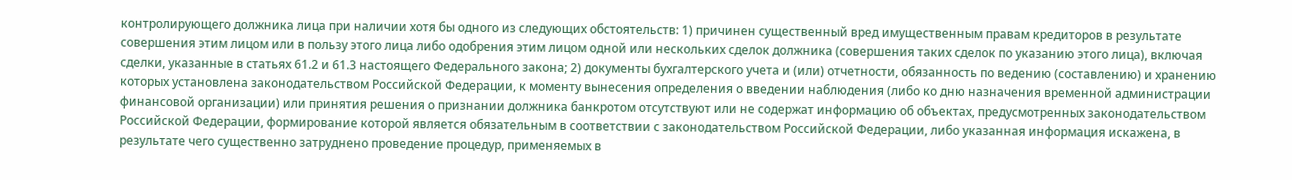контролирующего должника лица при наличии хотя бы одного из следующих обстоятельств: 1) причинен существенный вред имущественным правам кредиторов в результате совершения этим лицом или в пользу этого лица либо одобрения этим лицом одной или нескольких сделок должника (совершения таких сделок по указанию этого лица), включая сделки, указанные в статьях 61.2 и 61.3 настоящего Федерального закона; 2) документы бухгалтерского учета и (или) отчетности, обязанность по ведению (составлению) и хранению которых установлена законодательством Российской Федерации, к моменту вынесения определения о введении наблюдения (либо ко дню назначения временной администрации финансовой организации) или принятия решения о признании должника банкротом отсутствуют или не содержат информацию об объектах, предусмотренных законодательством Российской Федерации, формирование которой является обязательным в соответствии с законодательством Российской Федерации, либо указанная информация искажена, в результате чего существенно затруднено проведение процедур, применяемых в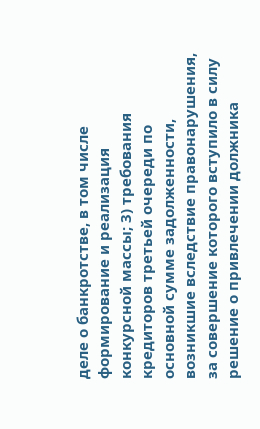деле о банкротстве, в том числе формирование и реализация конкурсной массы; 3) требования кредиторов третьей очереди по основной сумме задолженности, возникшие вследствие правонарушения, за совершение которого вступило в силу решение о привлечении должника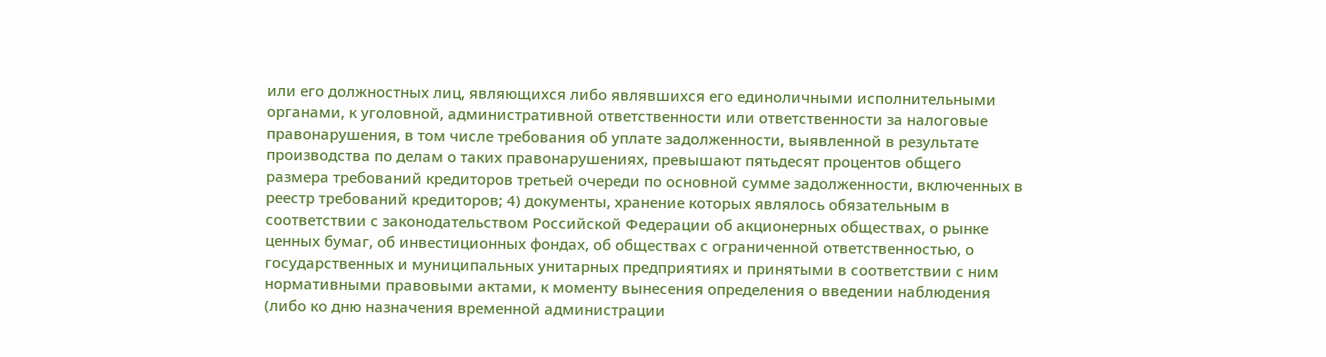или его должностных лиц, являющихся либо являвшихся его единоличными исполнительными органами, к уголовной, административной ответственности или ответственности за налоговые правонарушения, в том числе требования об уплате задолженности, выявленной в результате производства по делам о таких правонарушениях, превышают пятьдесят процентов общего размера требований кредиторов третьей очереди по основной сумме задолженности, включенных в реестр требований кредиторов; 4) документы, хранение которых являлось обязательным в соответствии с законодательством Российской Федерации об акционерных обществах, о рынке ценных бумаг, об инвестиционных фондах, об обществах с ограниченной ответственностью, о государственных и муниципальных унитарных предприятиях и принятыми в соответствии с ним нормативными правовыми актами, к моменту вынесения определения о введении наблюдения (либо ко дню назначения временной администрации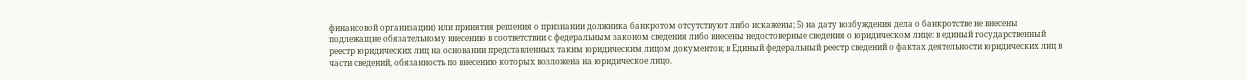финансовой организации) или принятия решения о признании должника банкротом отсутствуют либо искажены; 5) на дату возбуждения дела о банкротстве не внесены подлежащие обязательному внесению в соответствии с федеральным законом сведения либо внесены недостоверные сведения о юридическом лице: в единый государственный реестр юридических лиц на основании представленных таким юридическим лицом документов; в Единый федеральный реестр сведений о фактах деятельности юридических лиц в части сведений, обязанность по внесению которых возложена на юридическое лицо.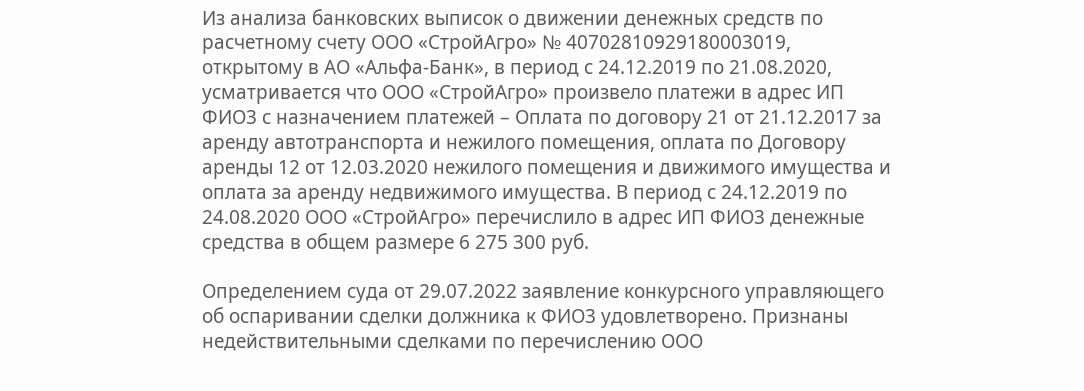Из анализа банковских выписок о движении денежных средств по расчетному счету ООО «СтройАгро» № 40702810929180003019, открытому в АО «Альфа-Банк», в период с 24.12.2019 по 21.08.2020, усматривается что ООО «СтройАгро» произвело платежи в адрес ИП ФИО3 с назначением платежей – Оплата по договору 21 от 21.12.2017 за аренду автотранспорта и нежилого помещения, оплата по Договору аренды 12 от 12.03.2020 нежилого помещения и движимого имущества и оплата за аренду недвижимого имущества. В период с 24.12.2019 по 24.08.2020 ООО «СтройАгро» перечислило в адрес ИП ФИО3 денежные средства в общем размере 6 275 300 руб.

Определением суда от 29.07.2022 заявление конкурсного управляющего об оспаривании сделки должника к ФИО3 удовлетворено. Признаны недействительными сделками по перечислению ООО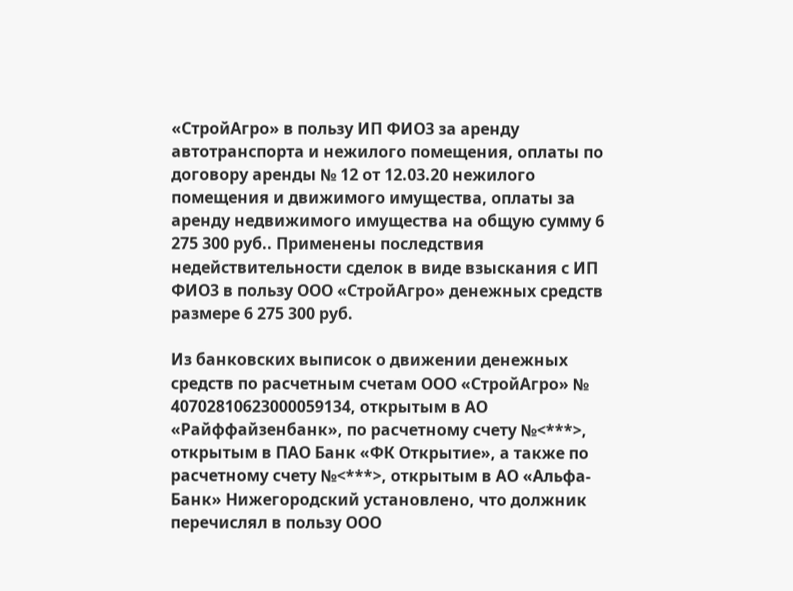«СтройАгро» в пользу ИП ФИО3 за аренду автотранспорта и нежилого помещения, оплаты по договору аренды № 12 от 12.03.20 нежилого помещения и движимого имущества, оплаты за аренду недвижимого имущества на общую сумму 6 275 300 руб.. Применены последствия недействительности сделок в виде взыскания с ИП ФИО3 в пользу ООО «СтройАгро» денежных средств размере 6 275 300 руб.

Из банковских выписок о движении денежных средств по расчетным счетам ООО «СтройАгро» № 40702810623000059134, открытым в АО «Райффайзенбанк», по расчетному счету №<***>, открытым в ПАО Банк «ФК Открытие», а также по расчетному счету №<***>, открытым в АО «Альфа-Банк» Нижегородский установлено, что должник перечислял в пользу ООО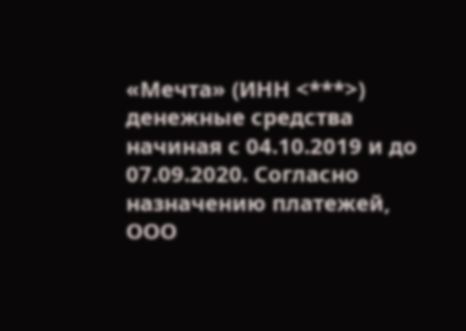«Мечта» (ИНН <***>) денежные средства начиная с 04.10.2019 и до 07.09.2020. Согласно назначению платежей, ООО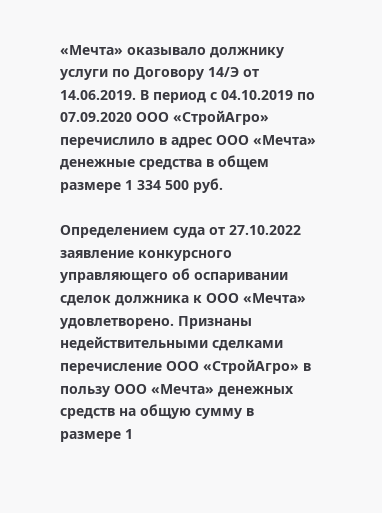«Мечта» оказывало должнику услуги по Договору 14/Э от 14.06.2019. В период с 04.10.2019 по 07.09.2020 ООО «СтройАгро» перечислило в адрес ООО «Мечта» денежные средства в общем размере 1 334 500 руб.

Определением суда от 27.10.2022 заявление конкурсного управляющего об оспаривании сделок должника к ООО «Мечта» удовлетворено. Признаны недействительными сделками перечисление ООО «СтройАгро» в пользу ООО «Мечта» денежных средств на общую сумму в размере 1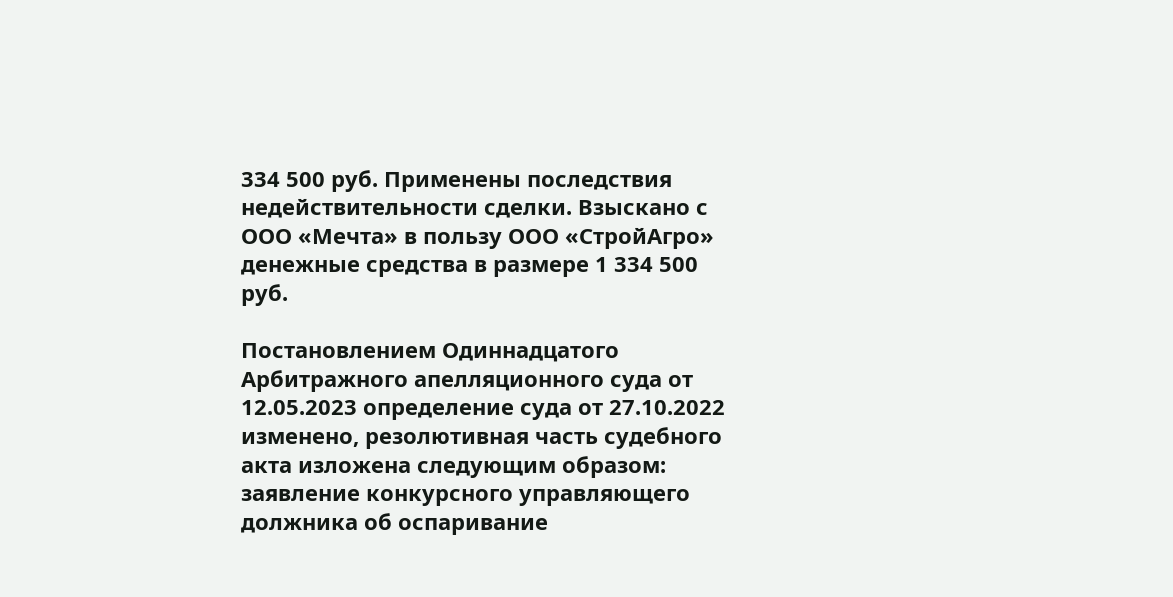334 500 руб. Применены последствия недействительности сделки. Взыскано с ООО «Мечта» в пользу ООО «СтройАгро» денежные средства в размере 1 334 500 руб.

Постановлением Одиннадцатого Арбитражного апелляционного суда от 12.05.2023 определение суда от 27.10.2022 изменено, резолютивная часть судебного акта изложена следующим образом: заявление конкурсного управляющего должника об оспаривание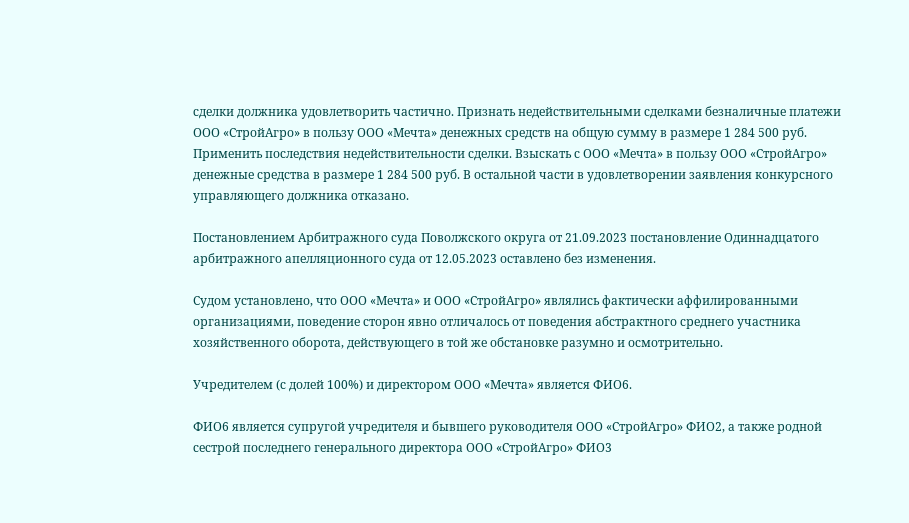сделки должника удовлетворить частично. Признать недействительными сделками безналичные платежи ООО «СтройАгро» в пользу ООО «Мечта» денежных средств на общую сумму в размере 1 284 500 руб. Применить последствия недействительности сделки. Взыскать с ООО «Мечта» в пользу ООО «СтройАгро» денежные средства в размере 1 284 500 руб. В остальной части в удовлетворении заявления конкурсного управляющего должника отказано.

Постановлением Арбитражного суда Поволжского округа от 21.09.2023 постановление Одиннадцатого арбитражного апелляционного суда от 12.05.2023 оставлено без изменения.

Судом установлено, что ООО «Мечта» и ООО «СтройАгро» являлись фактически аффилированными организациями, поведение сторон явно отличалось от поведения абстрактного среднего участника хозяйственного оборота, действующего в той же обстановке разумно и осмотрительно.

Учредителем (с долей 100%) и директором ООО «Мечта» является ФИО6.

ФИО6 является супругой учредителя и бывшего руководителя ООО «СтройАгро» ФИО2, а также родной сестрой последнего генерального директора ООО «СтройАгро» ФИО3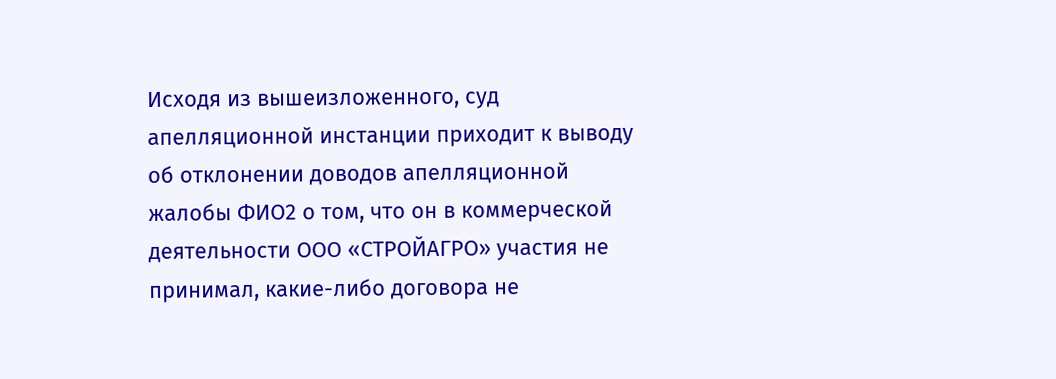Исходя из вышеизложенного, суд апелляционной инстанции приходит к выводу об отклонении доводов апелляционной жалобы ФИО2 о том, что он в коммерческой деятельности ООО «СТРОЙАГРО» участия не принимал, какие-либо договора не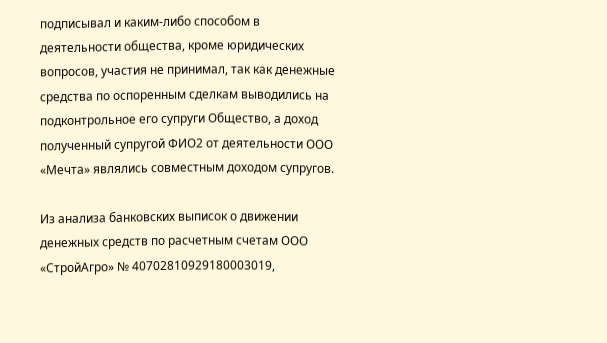подписывал и каким-либо способом в деятельности общества, кроме юридических вопросов, участия не принимал, так как денежные средства по оспоренным сделкам выводились на подконтрольное его супруги Общество, а доход полученный супругой ФИО2 от деятельности ООО «Мечта» являлись совместным доходом супругов.

Из анализа банковских выписок о движении денежных средств по расчетным счетам ООО «СтройАгро» № 40702810929180003019,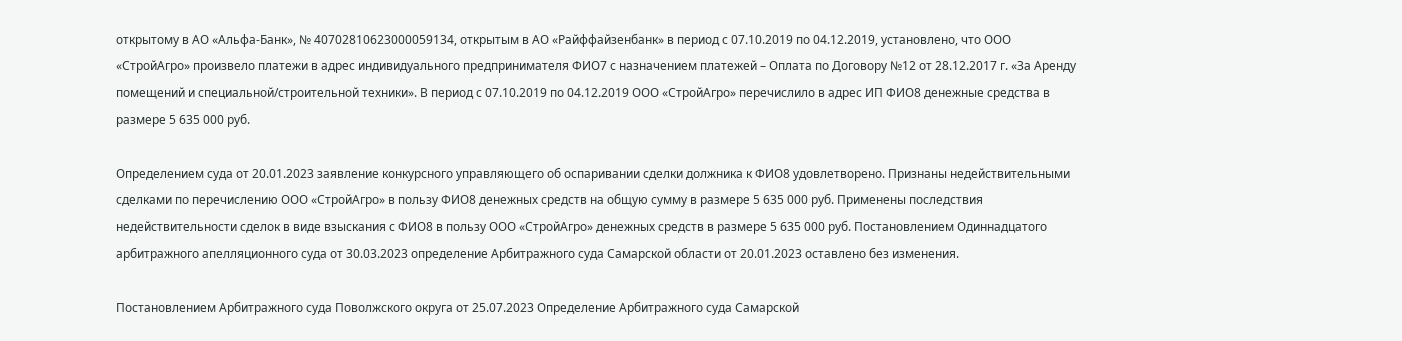открытому в АО «Альфа-Банк», № 40702810623000059134, открытым в АО «Райффайзенбанк» в период с 07.10.2019 по 04.12.2019, установлено, что ООО «СтройАгро» произвело платежи в адрес индивидуального предпринимателя ФИО7 с назначением платежей – Оплата по Договору №12 от 28.12.2017 г. «За Аренду помещений и специальной/строительной техники». В период с 07.10.2019 по 04.12.2019 ООО «СтройАгро» перечислило в адрес ИП ФИО8 денежные средства в размере 5 635 000 руб.

Определением суда от 20.01.2023 заявление конкурсного управляющего об оспаривании сделки должника к ФИО8 удовлетворено. Признаны недействительными сделками по перечислению ООО «СтройАгро» в пользу ФИО8 денежных средств на общую сумму в размере 5 635 000 руб. Применены последствия недействительности сделок в виде взыскания с ФИО8 в пользу ООО «СтройАгро» денежных средств в размере 5 635 000 руб. Постановлением Одиннадцатого арбитражного апелляционного суда от 30.03.2023 определение Арбитражного суда Самарской области от 20.01.2023 оставлено без изменения.

Постановлением Арбитражного суда Поволжского округа от 25.07.2023 Определение Арбитражного суда Самарской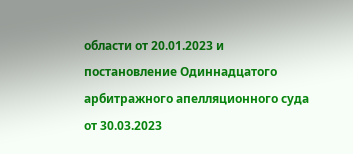области от 20.01.2023 и постановление Одиннадцатого арбитражного апелляционного суда от 30.03.2023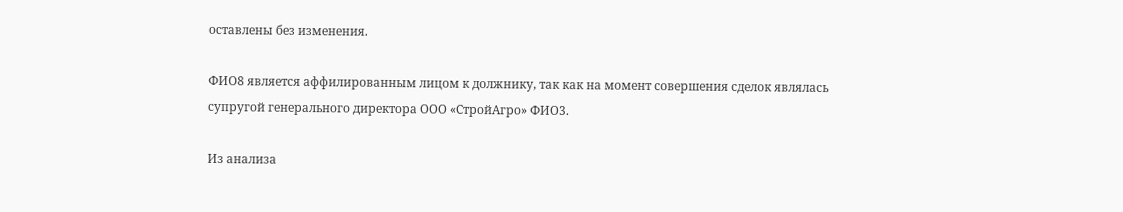оставлены без изменения.

ФИО8 является аффилированным лицом к должнику, так как на момент совершения сделок являлась супругой генерального директора ООО «СтройАгро» ФИО3.

Из анализа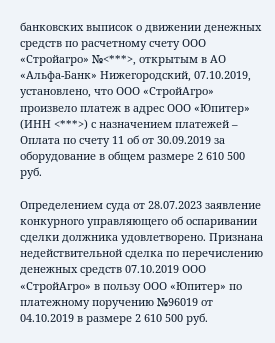банковских выписок о движении денежных средств по расчетному счету ООО «Стройагро» №<***>, открытым в АО «Альфа-Банк» Нижегородский, 07.10.2019, установлено, что ООО «СтройАгро» произвело платеж в адрес ООО «Юпитер» (ИНН <***>) с назначением платежей – Оплата по счету 11 об от 30.09.2019 за оборудование в общем размере 2 610 500 руб.

Определением суда от 28.07.2023 заявление конкурного управляющего об оспаривании сделки должника удовлетворено. Признана недействительной сделка по перечислению денежных средств 07.10.2019 ООО «СтройАгро» в пользу ООО «Юпитер» по платежному поручению №96019 от 04.10.2019 в размере 2 610 500 руб.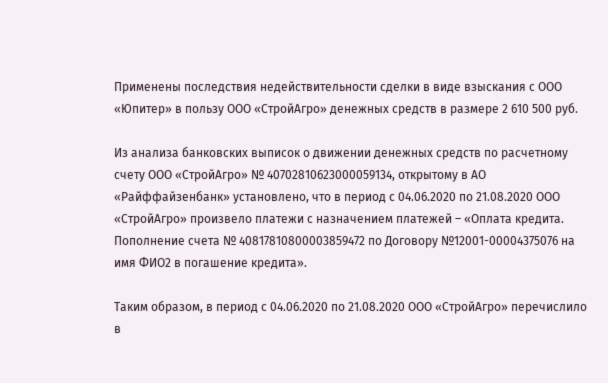Применены последствия недействительности сделки в виде взыскания с ООО «Юпитер» в пользу ООО «СтройАгро» денежных средств в размере 2 610 500 руб.

Из анализа банковских выписок о движении денежных средств по расчетному счету ООО «СтройАгро» № 40702810623000059134, открытому в АО «Райффайзенбанк» установлено, что в период с 04.06.2020 по 21.08.2020 ООО «СтройАгро» произвело платежи с назначением платежей – «Оплата кредита. Пополнение счета № 40817810800003859472 по Договору №12001-00004375076 на имя ФИО2 в погашение кредита».

Таким образом, в период с 04.06.2020 по 21.08.2020 ООО «СтройАгро» перечислило в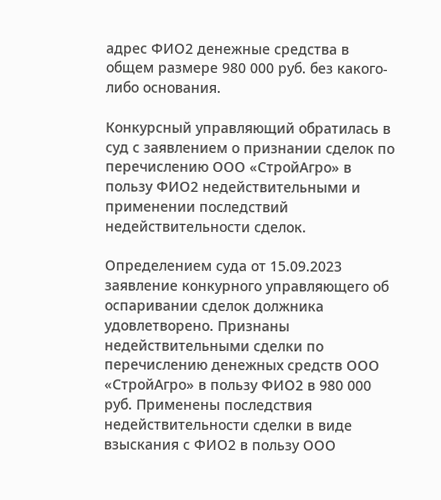адрес ФИО2 денежные средства в общем размере 980 000 руб. без какого-либо основания.

Конкурсный управляющий обратилась в суд с заявлением о признании сделок по перечислению ООО «СтройАгро» в пользу ФИО2 недействительными и применении последствий недействительности сделок.

Определением суда от 15.09.2023 заявление конкурного управляющего об оспаривании сделок должника удовлетворено. Признаны недействительными сделки по перечислению денежных средств ООО «СтройАгро» в пользу ФИО2 в 980 000 руб. Применены последствия недействительности сделки в виде взыскания с ФИО2 в пользу ООО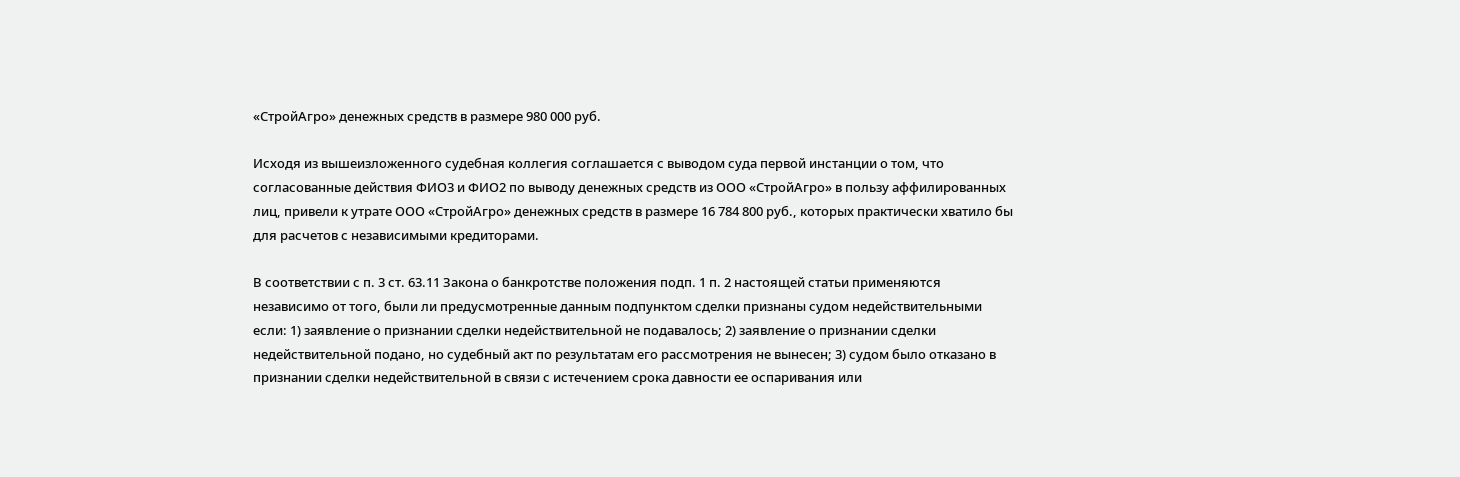«СтройАгро» денежных средств в размере 980 000 руб.

Исходя из вышеизложенного судебная коллегия соглашается с выводом суда первой инстанции о том, что согласованные действия ФИО3 и ФИО2 по выводу денежных средств из ООО «СтройАгро» в пользу аффилированных лиц, привели к утрате ООО «СтройАгро» денежных средств в размере 16 784 800 руб., которых практически хватило бы для расчетов с независимыми кредиторами.

В соответствии с п. 3 ст. 63.11 Закона о банкротстве положения подп. 1 п. 2 настоящей статьи применяются независимо от того, были ли предусмотренные данным подпунктом сделки признаны судом недействительными если: 1) заявление о признании сделки недействительной не подавалось; 2) заявление о признании сделки недействительной подано, но судебный акт по результатам его рассмотрения не вынесен; 3) судом было отказано в признании сделки недействительной в связи с истечением срока давности ее оспаривания или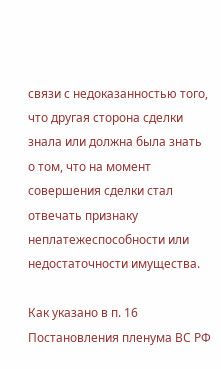связи с недоказанностью того, что другая сторона сделки знала или должна была знать о том, что на момент совершения сделки стал отвечать признаку неплатежеспособности или недостаточности имущества.

Как указано в п. 16 Постановления пленума ВС РФ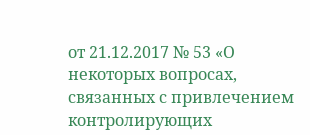от 21.12.2017 № 53 «О некоторых вопросах, связанных с привлечением контролирующих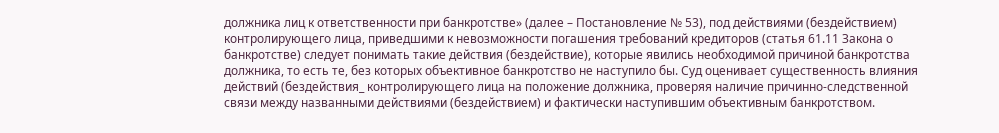должника лиц к ответственности при банкротстве» (далее – Постановление № 53), под действиями (бездействием) контролирующего лица, приведшими к невозможности погашения требований кредиторов (статья 61.11 Закона о банкротстве) следует понимать такие действия (бездействие), которые явились необходимой причиной банкротства должника, то есть те, без которых объективное банкротство не наступило бы. Суд оценивает существенность влияния действий (бездействия_ контролирующего лица на положение должника, проверяя наличие причинно-следственной связи между названными действиями (бездействием) и фактически наступившим объективным банкротством.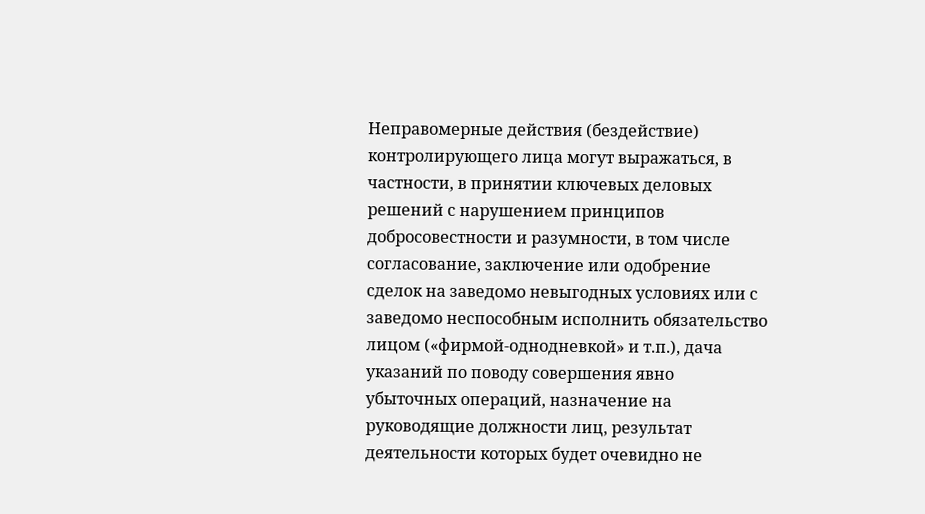Неправомерные действия (бездействие) контролирующего лица могут выражаться, в частности, в принятии ключевых деловых решений с нарушением принципов добросовестности и разумности, в том числе согласование, заключение или одобрение сделок на заведомо невыгодных условиях или с заведомо неспособным исполнить обязательство лицом («фирмой-однодневкой» и т.п.), дача указаний по поводу совершения явно убыточных операций, назначение на руководящие должности лиц, результат деятельности которых будет очевидно не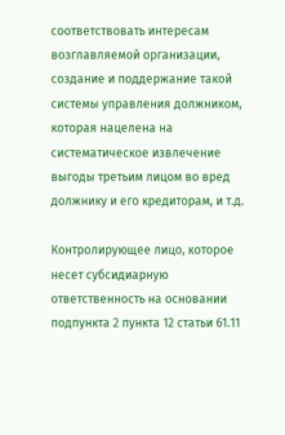соответствовать интересам возглавляемой организации, создание и поддержание такой системы управления должником, которая нацелена на систематическое извлечение выгоды третьим лицом во вред должнику и его кредиторам, и т.д.

Контролирующее лицо, которое несет субсидиарную ответственность на основании подпункта 2 пункта 12 статьи 61.11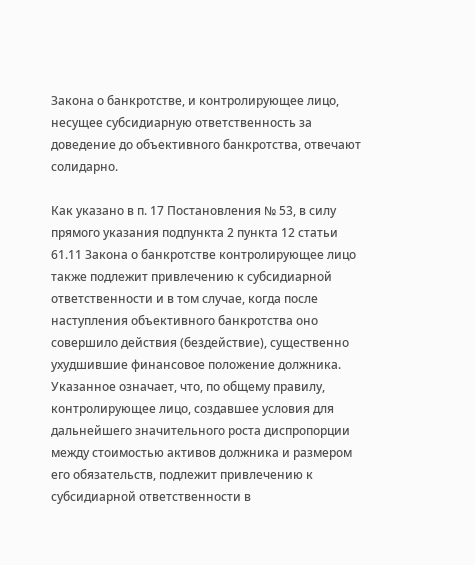Закона о банкротстве, и контролирующее лицо, несущее субсидиарную ответственность за доведение до объективного банкротства, отвечают солидарно.

Как указано в п. 17 Постановления № 53, в силу прямого указания подпункта 2 пункта 12 статьи 61.11 Закона о банкротстве контролирующее лицо также подлежит привлечению к субсидиарной ответственности и в том случае, когда после наступления объективного банкротства оно совершило действия (бездействие), существенно ухудшившие финансовое положение должника. Указанное означает, что, по общему правилу, контролирующее лицо, создавшее условия для дальнейшего значительного роста диспропорции между стоимостью активов должника и размером его обязательств, подлежит привлечению к субсидиарной ответственности в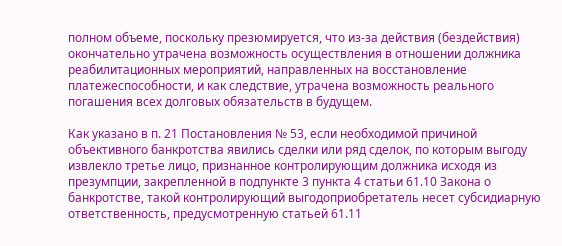полном объеме, поскольку презюмируется, что из-за действия (бездействия) окончательно утрачена возможность осуществления в отношении должника реабилитационных мероприятий, направленных на восстановление платежеспособности, и как следствие, утрачена возможность реального погашения всех долговых обязательств в будущем.

Как указано в п. 21 Постановления № 53, если необходимой причиной объективного банкротства явились сделки или ряд сделок, по которым выгоду извлекло третье лицо, признанное контролирующим должника исходя из презумпции, закрепленной в подпункте 3 пункта 4 статьи 61.10 Закона о банкротстве, такой контролирующий выгодоприобретатель несет субсидиарную ответственность, предусмотренную статьей 61.11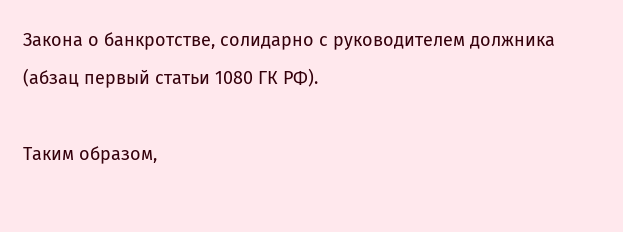Закона о банкротстве, солидарно с руководителем должника (абзац первый статьи 1080 ГК РФ).

Таким образом,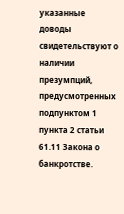указанные доводы свидетельствуют о наличии презумпций, предусмотренных подпунктом 1 пункта 2 статьи 61.11 Закона о банкротстве.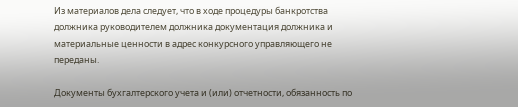Из материалов дела следует, что в ходе процедуры банкротства должника руководителем должника документация должника и материальные ценности в адрес конкурсного управляющего не переданы.

Документы бухгалтерского учета и (или) отчетности, обязанность по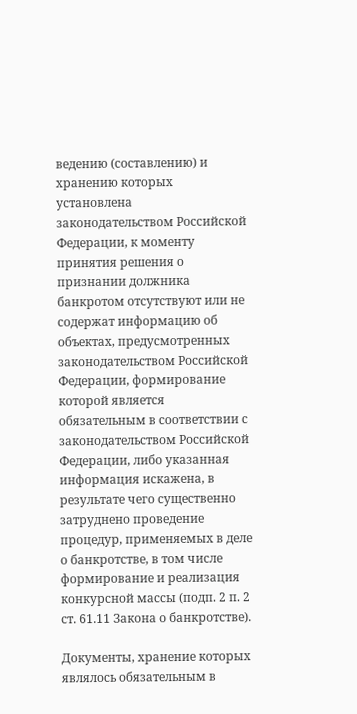ведению (составлению) и хранению которых установлена законодательством Российской Федерации, к моменту принятия решения о признании должника банкротом отсутствуют или не содержат информацию об объектах, предусмотренных законодательством Российской Федерации, формирование которой является обязательным в соответствии с законодательством Российской Федерации, либо указанная информация искажена, в результате чего существенно затруднено проведение процедур, применяемых в деле о банкротстве, в том числе формирование и реализация конкурсной массы (подп. 2 п. 2 ст. 61.11 Закона о банкротстве).

Документы, хранение которых являлось обязательным в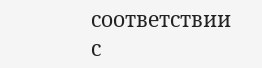соответствии с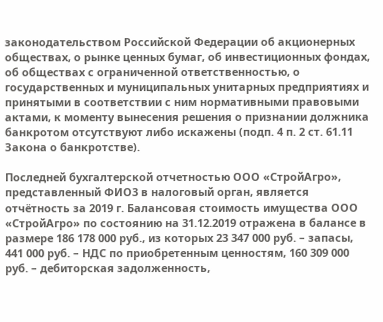законодательством Российской Федерации об акционерных обществах, о рынке ценных бумаг, об инвестиционных фондах, об обществах с ограниченной ответственностью, о государственных и муниципальных унитарных предприятиях и принятыми в соответствии с ним нормативными правовыми актами, к моменту вынесения решения о признании должника банкротом отсутствуют либо искажены (подп. 4 п. 2 ст. 61.11 Закона о банкротстве).

Последней бухгалтерской отчетностью ООО «СтройАгро», представленный ФИО3 в налоговый орган, является отчётность за 2019 г. Балансовая стоимость имущества ООО «СтройАгро» по состоянию на 31.12.2019 отражена в балансе в размере 186 178 000 руб., из которых 23 347 000 руб. – запасы, 441 000 руб. – НДС по приобретенным ценностям, 160 309 000 руб. – дебиторская задолженность,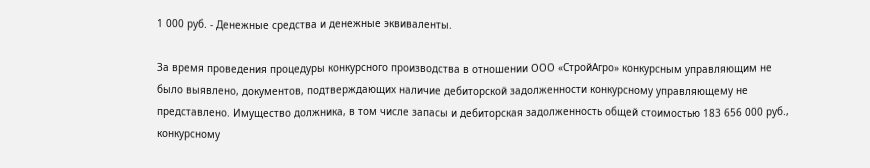1 000 руб. - Денежные средства и денежные эквиваленты.

За время проведения процедуры конкурсного производства в отношении ООО «СтройАгро» конкурсным управляющим не было выявлено, документов, подтверждающих наличие дебиторской задолженности конкурсному управляющему не представлено. Имущество должника, в том числе запасы и дебиторская задолженность общей стоимостью 183 656 000 руб., конкурсному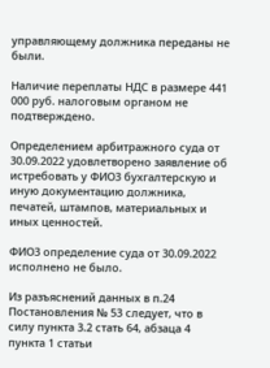управляющему должника переданы не были.

Наличие переплаты НДС в размере 441 000 руб. налоговым органом не подтверждено.

Определением арбитражного суда от 30.09.2022 удовлетворено заявление об истребовать у ФИО3 бухгалтерскую и иную документацию должника, печатей, штампов, материальных и иных ценностей.

ФИО3 определение суда от 30.09.2022 исполнено не было.

Из разъяснений данных в п.24 Постановления № 53 следует, что в силу пункта 3.2 стать 64, абзаца 4 пункта 1 статьи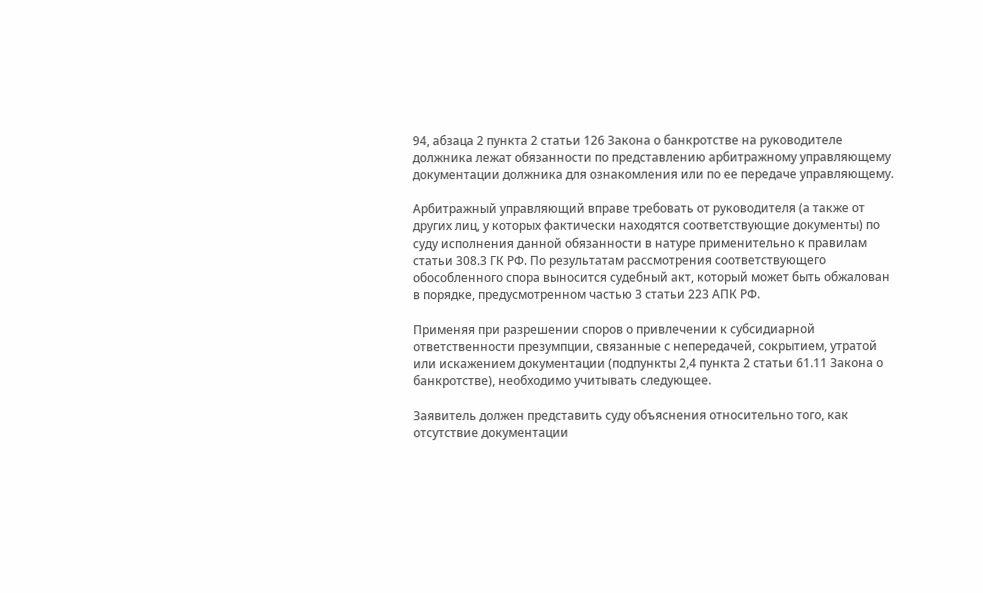94, абзаца 2 пункта 2 статьи 126 Закона о банкротстве на руководителе должника лежат обязанности по представлению арбитражному управляющему документации должника для ознакомления или по ее передаче управляющему.

Арбитражный управляющий вправе требовать от руководителя (а также от других лиц, у которых фактически находятся соответствующие документы) по суду исполнения данной обязанности в натуре применительно к правилам статьи 308.3 ГК РФ. По результатам рассмотрения соответствующего обособленного спора выносится судебный акт, который может быть обжалован в порядке, предусмотренном частью 3 статьи 223 АПК РФ.

Применяя при разрешении споров о привлечении к субсидиарной ответственности презумпции, связанные с непередачей, сокрытием, утратой или искажением документации (подпункты 2,4 пункта 2 статьи 61.11 Закона о банкротстве), необходимо учитывать следующее.

Заявитель должен представить суду объяснения относительно того, как отсутствие документации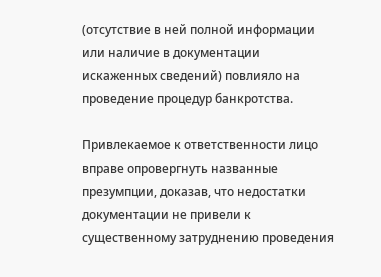(отсутствие в ней полной информации или наличие в документации искаженных сведений) повлияло на проведение процедур банкротства.

Привлекаемое к ответственности лицо вправе опровергнуть названные презумпции, доказав, что недостатки документации не привели к существенному затруднению проведения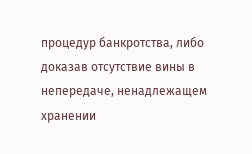процедур банкротства, либо доказав отсутствие вины в непередаче, ненадлежащем хранении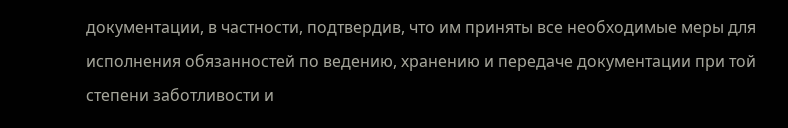документации, в частности, подтвердив, что им приняты все необходимые меры для исполнения обязанностей по ведению, хранению и передаче документации при той степени заботливости и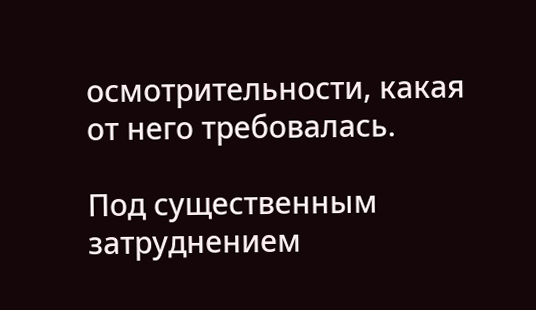осмотрительности, какая от него требовалась.

Под существенным затруднением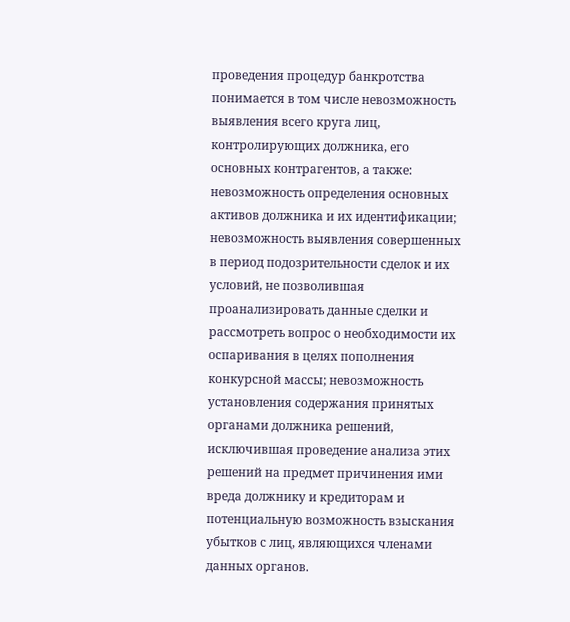проведения процедур банкротства понимается в том числе невозможность выявления всего круга лиц, контролирующих должника, его основных контрагентов, а также: невозможность определения основных активов должника и их идентификации; невозможность выявления совершенных в период подозрительности сделок и их условий, не позволившая проанализировать данные сделки и рассмотреть вопрос о необходимости их оспаривания в целях пополнения конкурсной массы; невозможность установления содержания принятых органами должника решений, исключившая проведение анализа этих решений на предмет причинения ими вреда должнику и кредиторам и потенциальную возможность взыскания убытков с лиц, являющихся членами данных органов.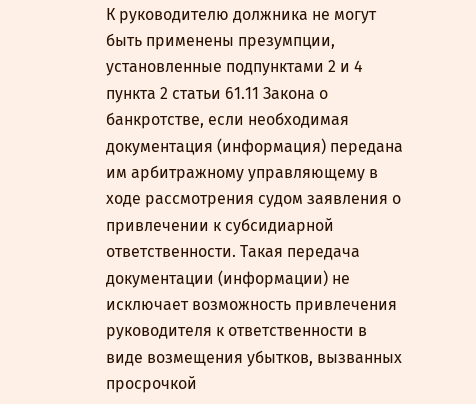К руководителю должника не могут быть применены презумпции, установленные подпунктами 2 и 4 пункта 2 статьи 61.11 Закона о банкротстве, если необходимая документация (информация) передана им арбитражному управляющему в ходе рассмотрения судом заявления о привлечении к субсидиарной ответственности. Такая передача документации (информации) не исключает возможность привлечения руководителя к ответственности в виде возмещения убытков, вызванных просрочкой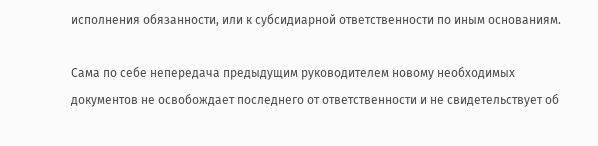исполнения обязанности, или к субсидиарной ответственности по иным основаниям.

Сама по себе непередача предыдущим руководителем новому необходимых документов не освобождает последнего от ответственности и не свидетельствует об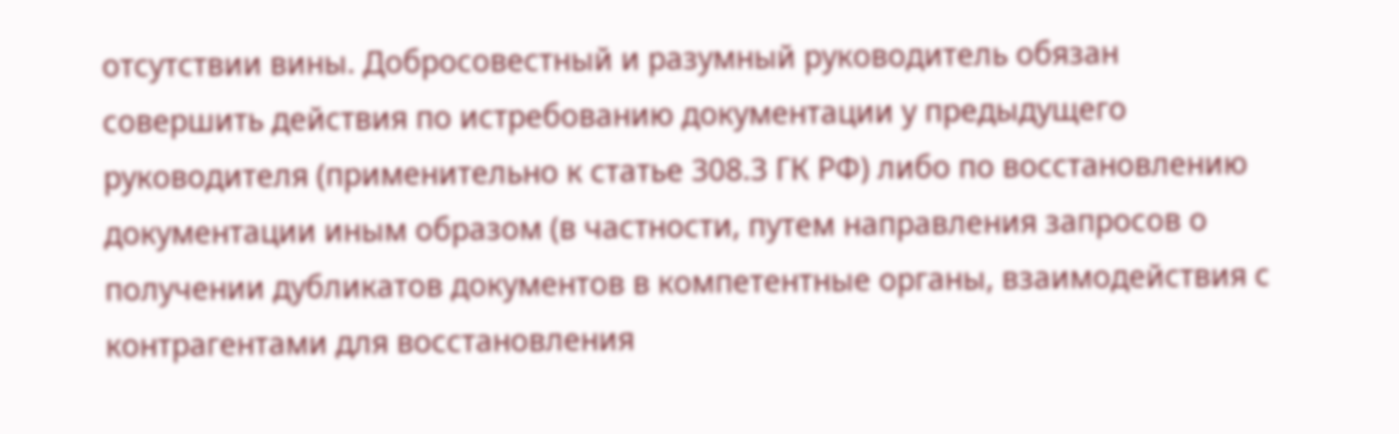отсутствии вины. Добросовестный и разумный руководитель обязан совершить действия по истребованию документации у предыдущего руководителя (применительно к статье 308.3 ГК РФ) либо по восстановлению документации иным образом (в частности, путем направления запросов о получении дубликатов документов в компетентные органы, взаимодействия с контрагентами для восстановления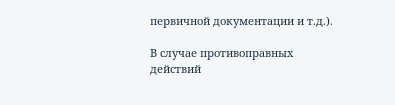первичной документации и т.д.).

В случае противоправных действий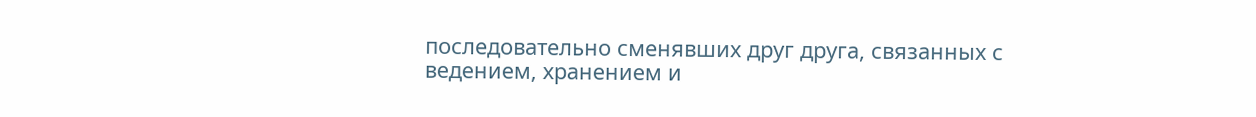последовательно сменявших друг друга, связанных с ведением, хранением и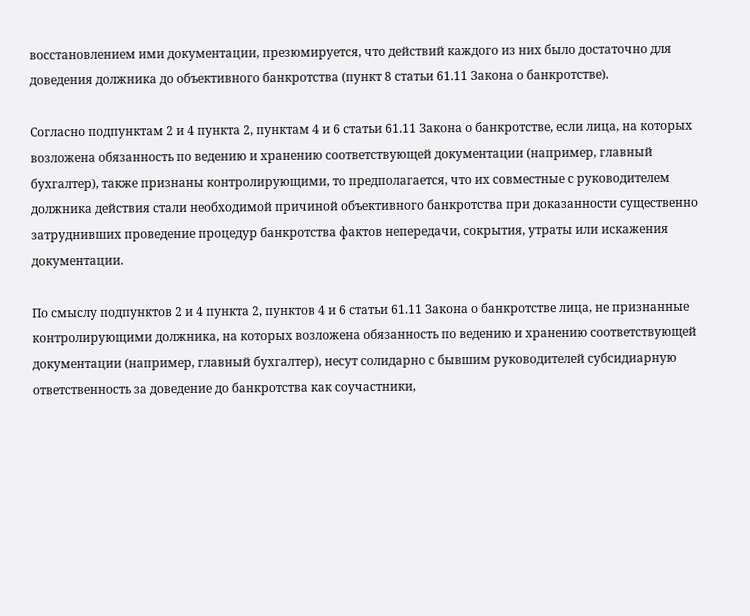восстановлением ими документации, презюмируется, что действий каждого из них было достаточно для доведения должника до объективного банкротства (пункт 8 статьи 61.11 Закона о банкротстве).

Согласно подпунктам 2 и 4 пункта 2, пунктам 4 и 6 статьи 61.11 Закона о банкротстве, если лица, на которых возложена обязанность по ведению и хранению соответствующей документации (например, главный бухгалтер), также признаны контролирующими, то предполагается, что их совместные с руководителем должника действия стали необходимой причиной объективного банкротства при доказанности существенно затруднивших проведение процедур банкротства фактов непередачи, сокрытия, утраты или искажения документации.

По смыслу подпунктов 2 и 4 пункта 2, пунктов 4 и 6 статьи 61.11 Закона о банкротстве лица, не признанные контролирующими должника, на которых возложена обязанность по ведению и хранению соответствующей документации (например, главный бухгалтер), несут солидарно с бывшим руководителей субсидиарную ответственность за доведение до банкротства как соучастники,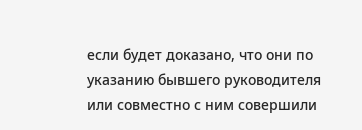если будет доказано, что они по указанию бывшего руководителя или совместно с ним совершили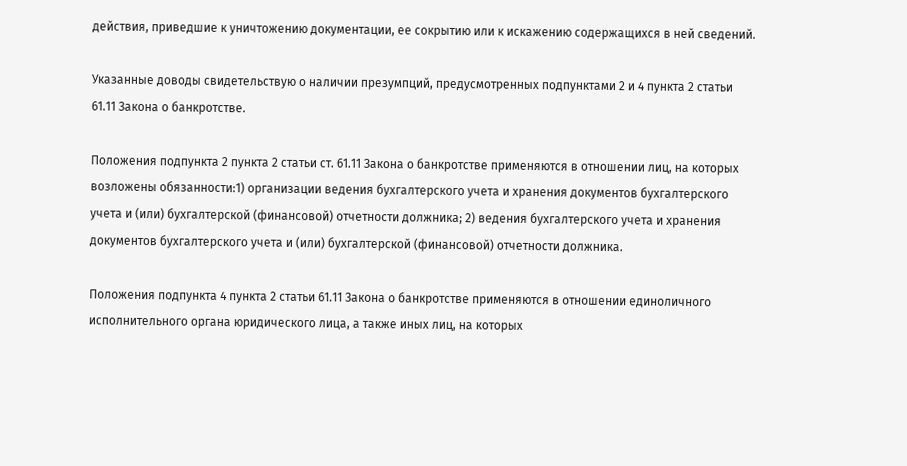действия, приведшие к уничтожению документации, ее сокрытию или к искажению содержащихся в ней сведений.

Указанные доводы свидетельствую о наличии презумпций, предусмотренных подпунктами 2 и 4 пункта 2 статьи 61.11 Закона о банкротстве.

Положения подпункта 2 пункта 2 статьи ст. 61.11 Закона о банкротстве применяются в отношении лиц, на которых возложены обязанности:1) организации ведения бухгалтерского учета и хранения документов бухгалтерского учета и (или) бухгалтерской (финансовой) отчетности должника; 2) ведения бухгалтерского учета и хранения документов бухгалтерского учета и (или) бухгалтерской (финансовой) отчетности должника.

Положения подпункта 4 пункта 2 статьи 61.11 Закона о банкротстве применяются в отношении единоличного исполнительного органа юридического лица, а также иных лиц, на которых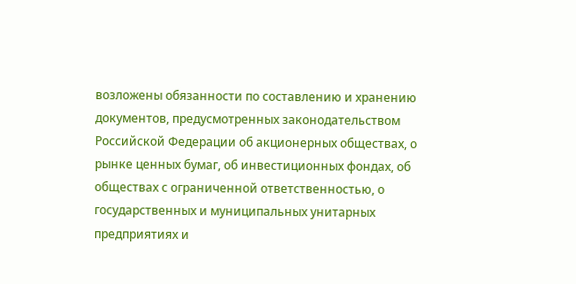возложены обязанности по составлению и хранению документов, предусмотренных законодательством Российской Федерации об акционерных обществах, о рынке ценных бумаг, об инвестиционных фондах, об обществах с ограниченной ответственностью, о государственных и муниципальных унитарных предприятиях и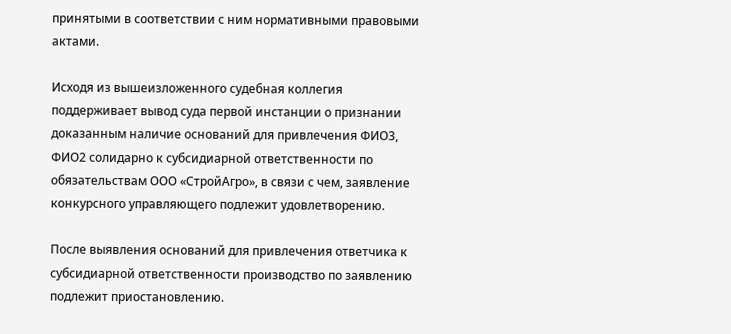принятыми в соответствии с ним нормативными правовыми актами.

Исходя из вышеизложенного судебная коллегия поддерживает вывод суда первой инстанции о признании доказанным наличие оснований для привлечения ФИО3, ФИО2 солидарно к субсидиарной ответственности по обязательствам ООО «СтройАгро», в связи с чем, заявление конкурсного управляющего подлежит удовлетворению.

После выявления оснований для привлечения ответчика к субсидиарной ответственности производство по заявлению подлежит приостановлению.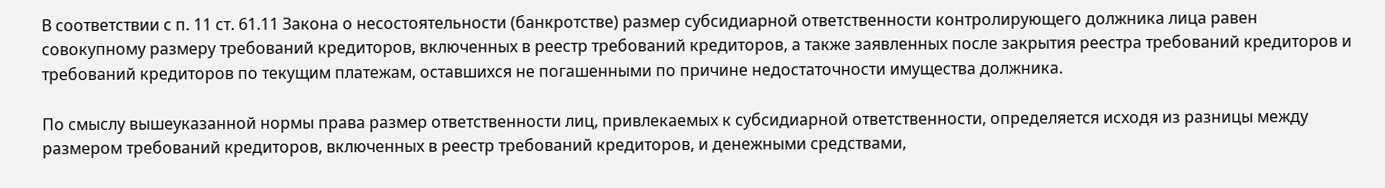В соответствии с п. 11 ст. 61.11 Закона о несостоятельности (банкротстве) размер субсидиарной ответственности контролирующего должника лица равен совокупному размеру требований кредиторов, включенных в реестр требований кредиторов, а также заявленных после закрытия реестра требований кредиторов и требований кредиторов по текущим платежам, оставшихся не погашенными по причине недостаточности имущества должника.

По смыслу вышеуказанной нормы права размер ответственности лиц, привлекаемых к субсидиарной ответственности, определяется исходя из разницы между размером требований кредиторов, включенных в реестр требований кредиторов, и денежными средствами,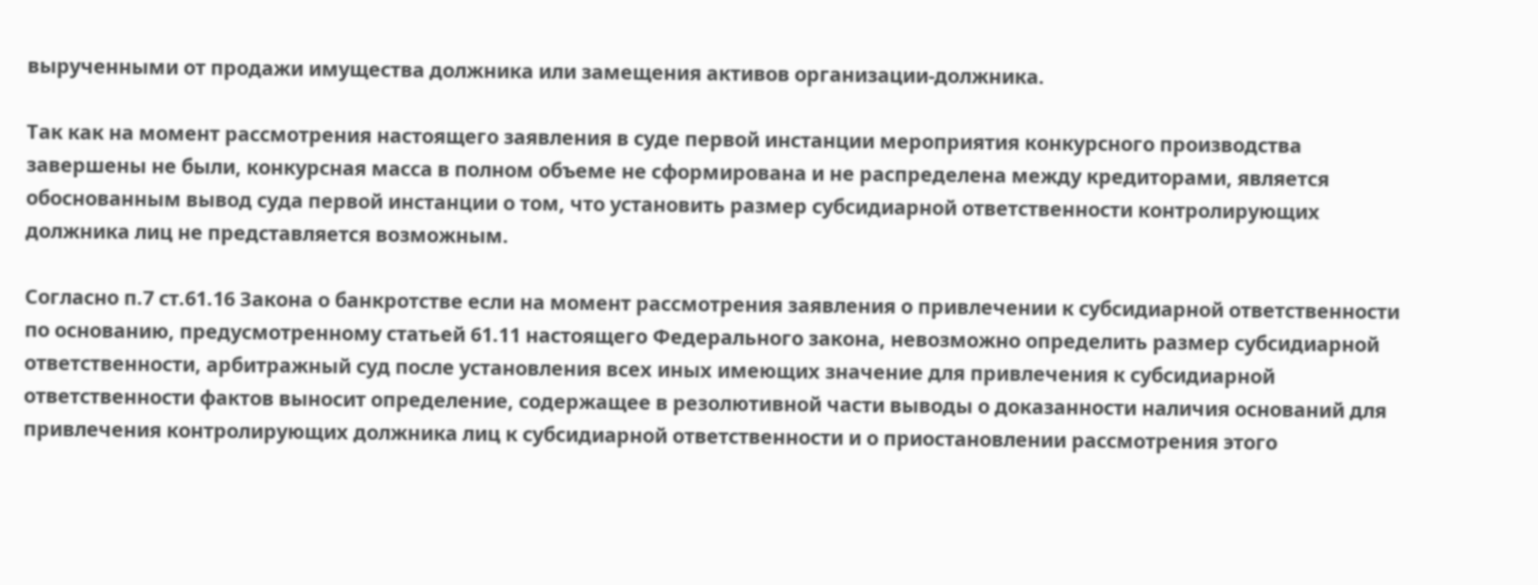вырученными от продажи имущества должника или замещения активов организации-должника.

Так как на момент рассмотрения настоящего заявления в суде первой инстанции мероприятия конкурсного производства завершены не были, конкурсная масса в полном объеме не сформирована и не распределена между кредиторами, является обоснованным вывод суда первой инстанции о том, что установить размер субсидиарной ответственности контролирующих должника лиц не представляется возможным.

Согласно п.7 ст.61.16 Закона о банкротстве если на момент рассмотрения заявления о привлечении к субсидиарной ответственности по основанию, предусмотренному статьей 61.11 настоящего Федерального закона, невозможно определить размер субсидиарной ответственности, арбитражный суд после установления всех иных имеющих значение для привлечения к субсидиарной ответственности фактов выносит определение, содержащее в резолютивной части выводы о доказанности наличия оснований для привлечения контролирующих должника лиц к субсидиарной ответственности и о приостановлении рассмотрения этого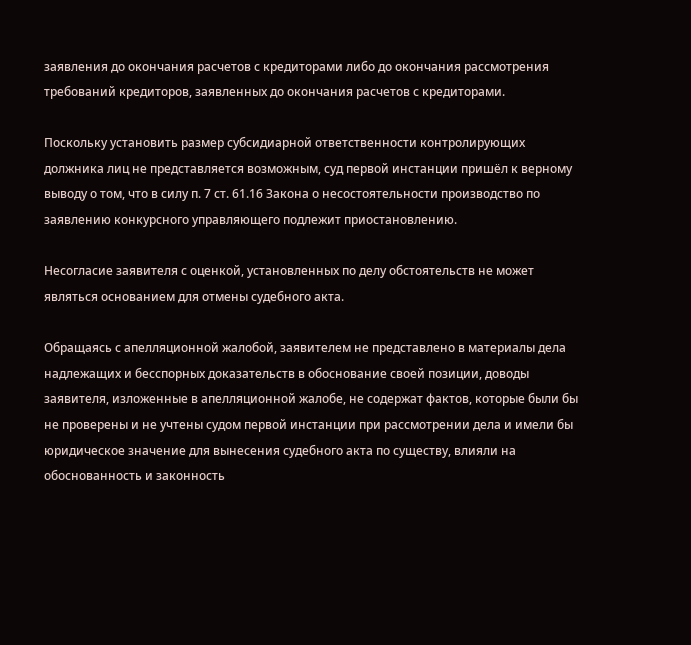заявления до окончания расчетов с кредиторами либо до окончания рассмотрения требований кредиторов, заявленных до окончания расчетов с кредиторами.

Поскольку установить размер субсидиарной ответственности контролирующих должника лиц не представляется возможным, суд первой инстанции пришёл к верному выводу о том, что в силу п. 7 ст. 61.16 Закона о несостоятельности производство по заявлению конкурсного управляющего подлежит приостановлению.

Несогласие заявителя с оценкой, установленных по делу обстоятельств не может являться основанием для отмены судебного акта.

Обращаясь с апелляционной жалобой, заявителем не представлено в материалы дела надлежащих и бесспорных доказательств в обоснование своей позиции, доводы заявителя, изложенные в апелляционной жалобе, не содержат фактов, которые были бы не проверены и не учтены судом первой инстанции при рассмотрении дела и имели бы юридическое значение для вынесения судебного акта по существу, влияли на обоснованность и законность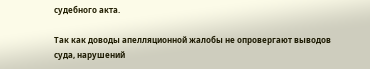судебного акта.

Так как доводы апелляционной жалобы не опровергают выводов суда, нарушений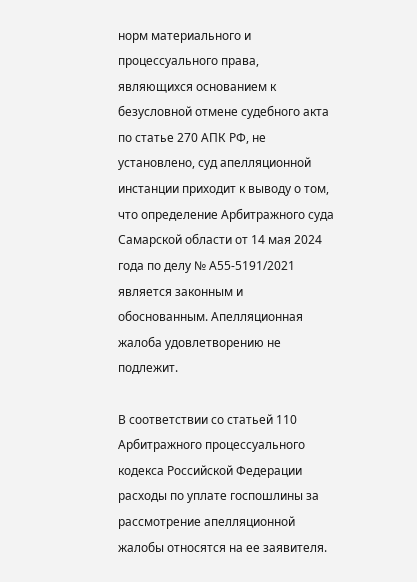норм материального и процессуального права, являющихся основанием к безусловной отмене судебного акта по статье 270 АПК РФ, не установлено, суд апелляционной инстанции приходит к выводу о том, что определение Арбитражного суда Самарской области от 14 мая 2024 года по делу № А55-5191/2021 является законным и обоснованным. Апелляционная жалоба удовлетворению не подлежит.

В соответствии со статьей 110 Арбитражного процессуального кодекса Российской Федерации расходы по уплате госпошлины за рассмотрение апелляционной жалобы относятся на ее заявителя.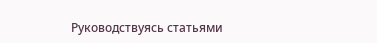Руководствуясь статьями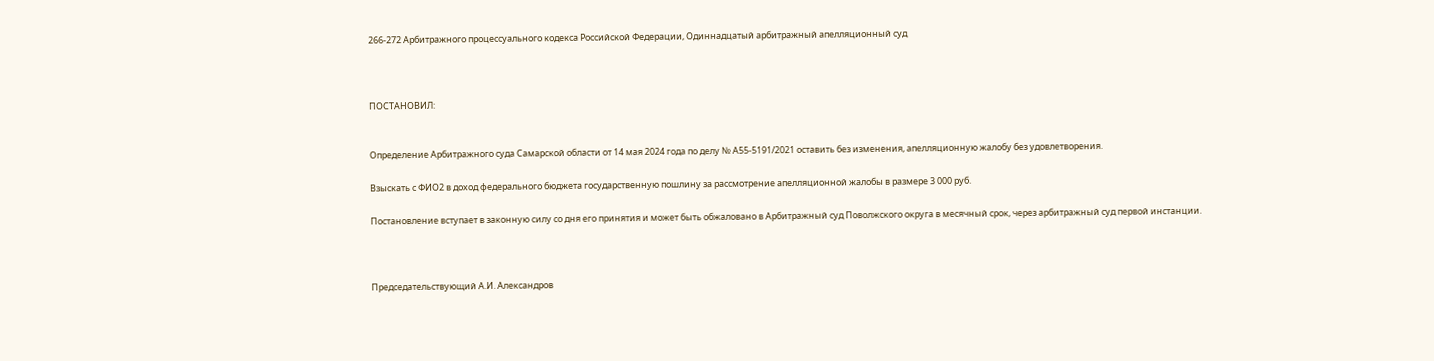266-272 Арбитражного процессуального кодекса Российской Федерации, Одиннадцатый арбитражный апелляционный суд



ПОСТАНОВИЛ:


Определение Арбитражного суда Самарской области от 14 мая 2024 года по делу № А55-5191/2021 оставить без изменения, апелляционную жалобу без удовлетворения.

Взыскать с ФИО2 в доход федерального бюджета государственную пошлину за рассмотрение апелляционной жалобы в размере 3 000 руб.

Постановление вступает в законную силу со дня его принятия и может быть обжаловано в Арбитражный суд Поволжского округа в месячный срок, через арбитражный суд первой инстанции.



Председательствующий А.И. Александров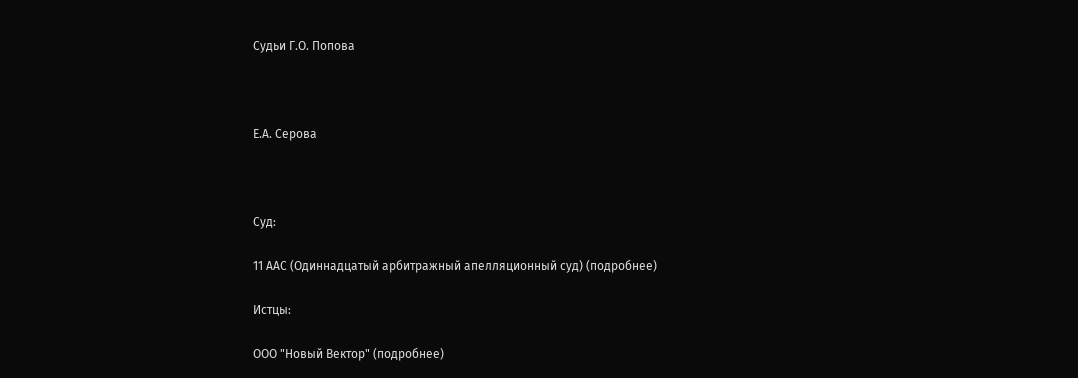Судьи Г.О. Попова



Е.А. Серова



Суд:

11 ААС (Одиннадцатый арбитражный апелляционный суд) (подробнее)

Истцы:

ООО "Новый Вектор" (подробнее)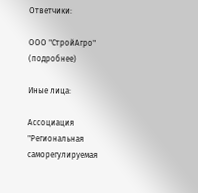Ответчики:

ООО "СтройАгро" (подробнее)

Иные лица:

Ассоциация "Региональная саморегулируемая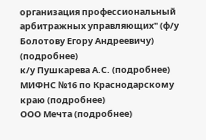организация профессиональный арбитражных управляющих" (ф/у Болотову Егору Андреевичу) (подробнее)
к/у Пушкарева А.С. (подробнее)
МИФНС №16 по Краснодарскому краю (подробнее)
ООО Мечта (подробнее)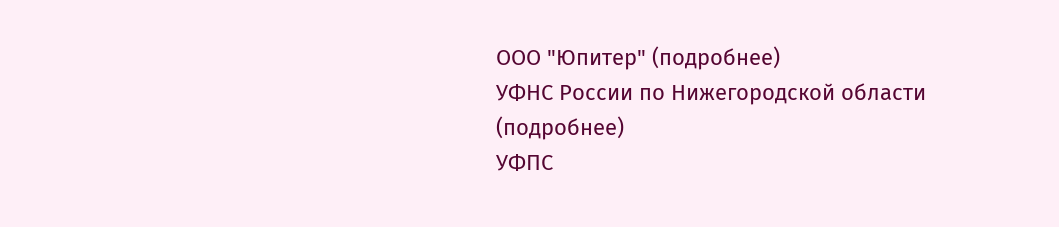ООО "Юпитер" (подробнее)
УФНС России по Нижегородской области (подробнее)
УФПС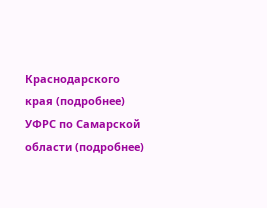Краснодарского края (подробнее)
УФРС по Самарской области (подробнее)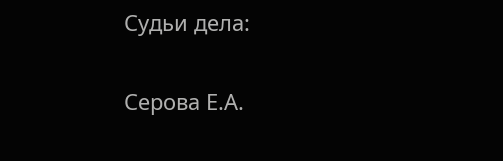Судьи дела:

Серова Е.А.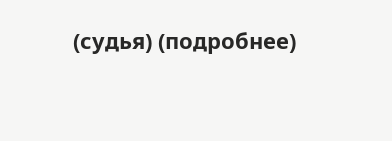(судья) (подробнее)